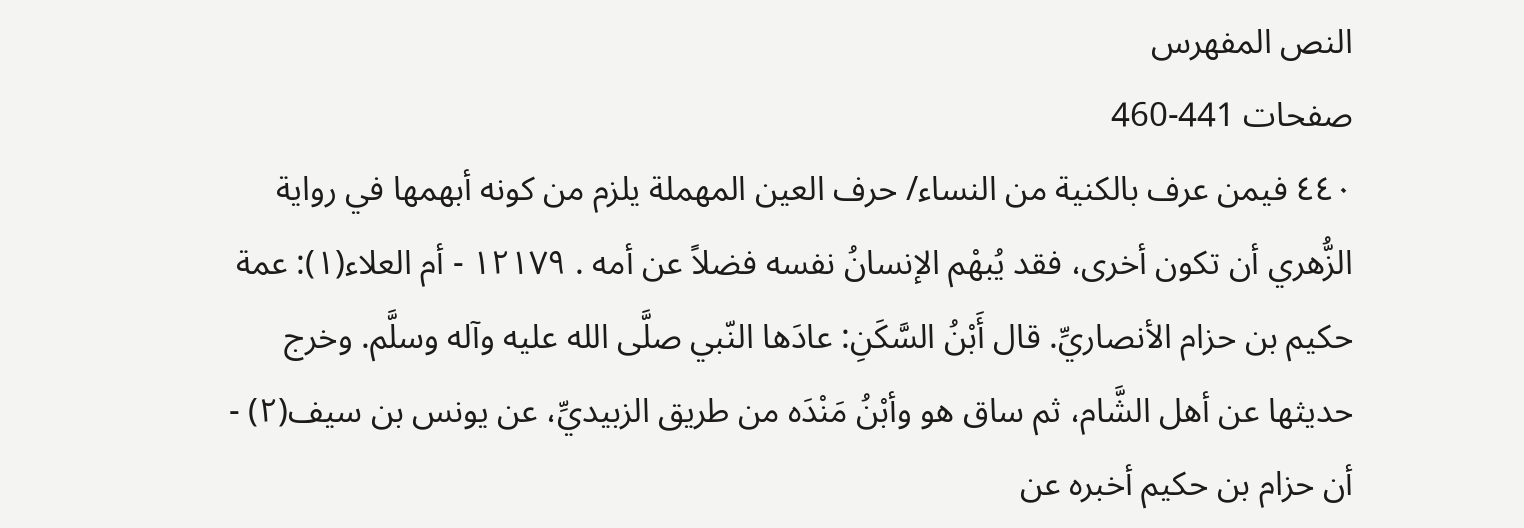النص المفهرس
صفحات 441-460
٤٤٠ فيمن عرف بالكنية من النساء/ حرف العين المهملة يلزم من كونه أبهمها في رواية الزُّهري أن تكون أخرى، فقد يُبهْم الإنسانُ نفسه فضلاً عن أمه . ١٢١٧٩ - أم العلاء(١): عمة حكيم بن حزام الأنصاريِّ. قال أَبْنُ السَّكَنِ: عادَها النّبي صلَّى الله عليه وآله وسلَّم. وخرج حديثها عن أهل الشَّام، ثم ساق هو وأبْنُ مَنْدَه من طريق الزبيديِّ، عن يونس بن سيف(٢) - أن حزام بن حكيم أخبره عن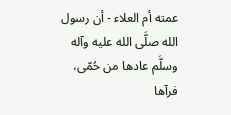عمته أم العلاء - أن رسول الله صلَّى الله عليه وآله وسلَّم عادها من حُمّى، فرآها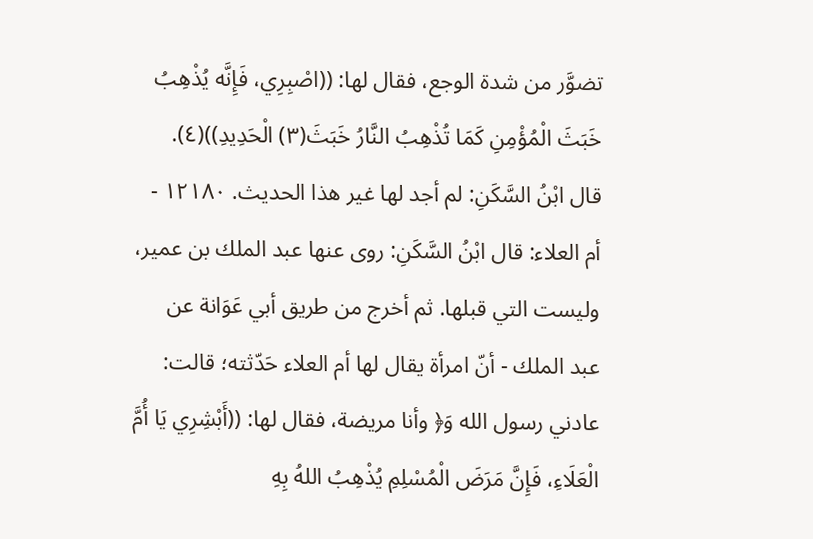تضوَّر من شدة الوجع، فقال لها: ((اصْبِرِي، فَإِنَّه يُذْهِبُ خَبَثَ الْمُؤْمِنِ كَمَا تُذْهِبُ النَّارُ خَبَثَ(٣) الْحَدِيدِ))(٤). قال ابْنُ السَّكَنِ: لم أجد لها غير هذا الحديث. ١٢١٨٠ - أم العلاء: قال ابْنُ السَّكَنِ: روى عنها عبد الملك بن عمير، وليست التي قبلها. ثم أخرج من طريق أبي عَوَانة عن عبد الملك - أنّ امرأة يقال لها أم العلاء حَدّثته؛ قالت: عادني رسول الله وَ﴿ وأنا مريضة، فقال لها: ((أَبْشِرِي يَا أُمَّ الْعَلَاءِ، فَإِنَّ مَرَضَ الْمُسْلِمِ يُذْهِبُ اللهُ بِهِ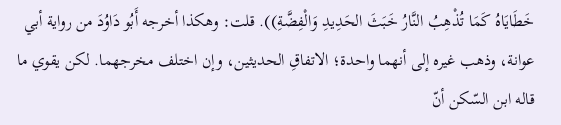خَطَايَاهُ كَمَا تُذْهِبُ النَّارُ خَبَثَ الحَدِيدِ وَالْفِضَّةِ)). قلت: وهكذا أخرجه أَبُو دَاوُدَ من رواية أبي عوانة، وذهب غيره إلى أنهما واحدة؛ الاتفاقِ الحديثين، وإن اختلف مخرجهما. لكن يقوي ما قاله ابن السّكن أنّ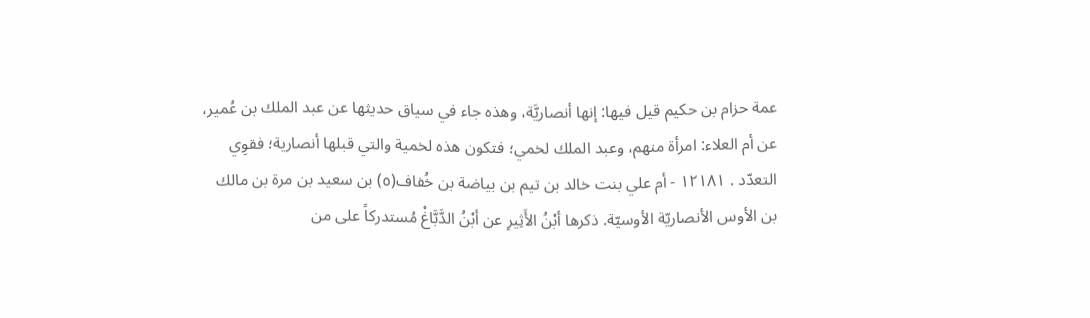عمة حزام بن حكيم قيل فيها: إنها أنصاريَّة، وهذه جاء في سياق حديثها عن عبد الملك بن عُمير، عن أم العلاء: امرأة منهم، وعبد الملك لخمي؛ فتكون هذه لخمية والتي قبلها أنصارية؛ فقوِي التعدّد . ١٢١٨١ - أم علي بنت خالد بن تيم بن بياضة بن خُفاف(٥) بن سعيد بن مرة بن مالك بن الأوس الأنصاريّة الأوسيّة. ذكرها أبْنُ الأَثِيرِ عن أبْنُ الدَّبَّاغْ مُستدركاً على من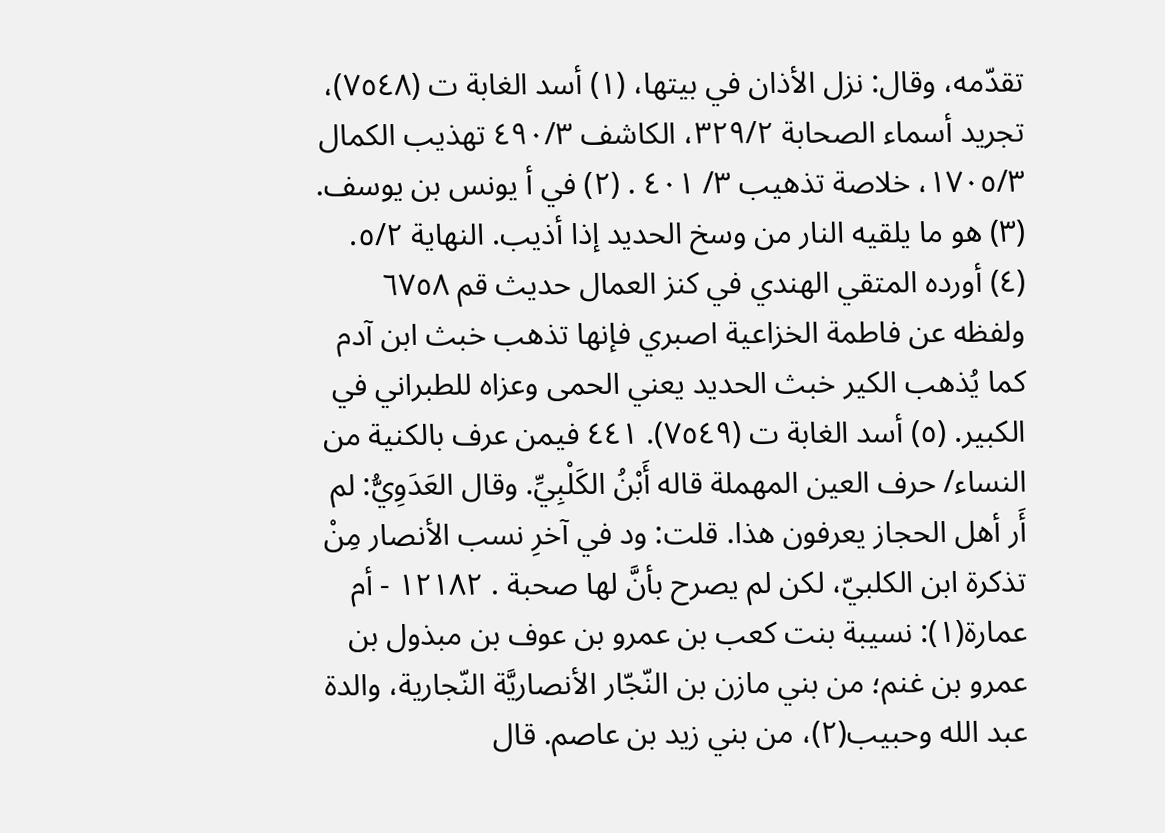تقدّمه، وقال: نزل الأذان في بيتها، (١) أسد الغابة ت (٧٥٤٨)، تجريد أسماء الصحابة ٣٢٩/٢، الكاشف ٤٩٠/٣ تهذيب الكمال ١٧٠٥/٣، خلاصة تذهيب ٣/ ٤٠١ . (٢) في أ يونس بن يوسف. (٣) هو ما يلقيه النار من وسخ الحديد إذا أذيب. النهاية ٥/٢. (٤) أورده المتقي الهندي في كنز العمال حديث قم ٦٧٥٨ ولفظه عن فاطمة الخزاعية اصبري فإنها تذهب خبث ابن آدم كما يُذهب الكير خبث الحديد يعني الحمى وعزاه للطبراني في الكبير. (٥) أسد الغابة ت (٧٥٤٩). ٤٤١ فيمن عرف بالكنية من النساء/ حرف العين المهملة قاله أَبْنُ الكَلْبِيِّ. وقال العَدَوِيُّ: لم أَر أهل الحجاز يعرفون هذا. قلت: ود في آخرِ نسب الأنصار مِنْ تذكرة ابن الكلبيّ، لكن لم يصرح بأنَّ لها صحبة . ١٢١٨٢ - أم عمارة(١): نسيبة بنت كعب بن عمرو بن عوف بن مبذول بن عمرو بن غنم؛ من بني مازن بن النّجّار الأنصاريَّة النّجارية، والدة عبد الله وحبيب(٢)، من بني زيد بن عاصم. قال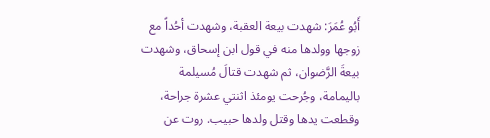أَبُو عُمَرَ: شهدت بيعة العقبة، وشهدت أحُداً مع زوجها وولدها منه في قول ابن إسحاق، وشهدت بيعةَ الرَّضوان، ثم شهدت قتالَ مُسيلمة باليمامة، وجُرحت يومئذ اثنتي عشرة جراحة، وقطعت يدها وقتل ولدها حبيب. روت عن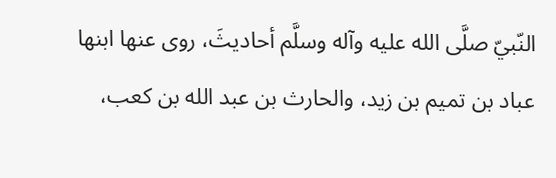النّبيّ صلَّى الله عليه وآله وسلَّم أحاديثَ، روى عنها ابنها عباد بن تميم بن زيد، والحارث بن عبد الله بن كعب،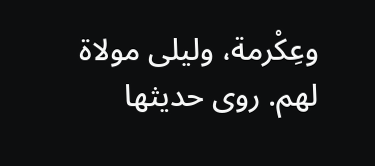وعِكْرمة، وليلى مولاة لهم. روى حديثها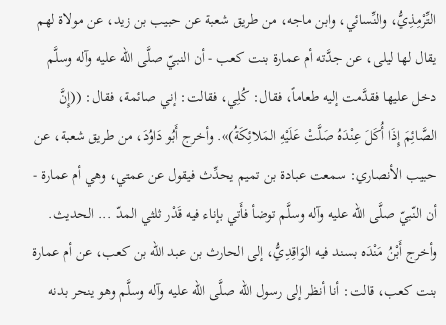التِّرْمِذِيُّ، والنِّسائي، وابن ماجه، من طريق شعبة عن حبيب بن زيد، عن مولاة لهم يقال لها ليلى، عن جدَّته أم عمارة بنت كعب - أن النبيّ صلَّى الله عليه وآله وسلَّم دخل عليها فقدَّمت إليه طعاماً، فقال: كُلِي، فقالت: إني صائمة، فقال: ((إِنَّ الصَّائِمَ إِذَا أُكَلَ عِنْدَهُ صَلَّتْ عَلَيْهِ المَلائِكَةُ)». وأخرج أَبُو دَاوُدَ، من طريق شعبة، عن حبيب الأنصاري: سمعت عبادة بن تميم يحدِّث فيقول عن عمتي، وهي أم عمارة - أن النّبيّ صلَّى الله عليه وآله وسلَّم توضأ فأَتي بإناء فيه قَدْر ثلثي المدّ ... الحديث. وأخرج أَبْنُ مَنْدَه بسند فيه الوَاقِدِيُّ، إلى الحارث بن عبد الله بن كعب، عن أم عمارة بنت كعب، قالت: أنا أنظر إلى رسول الله صلَّى الله عليه وآله وسلَّم وهو ينحر بدنه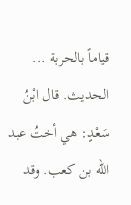قياماً بالحربة ... الحديث. قال ابْنُ سَعْدٍ: هي أختُ عبد الله بن كعب. وقد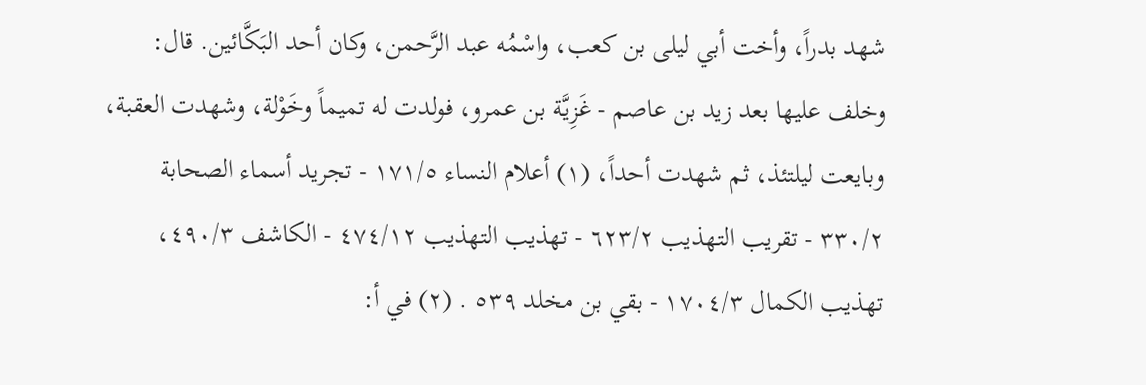شهد بدراً، وأخت أبي ليلى بن كعب، واسْمُه عبد الرَّحمن، وكان أحد البَكَّائين. قال: وخلف عليها بعد زيد بن عاصم - غَزِيَّة بن عمرو، فولدت له تميماً وخَوْلة، وشهدت العقبة، وبايعت ليلتئذ، ثم شهدت أحداً، (١) أعلام النساء ١٧١/٥ - تجريد أسماء الصحابة ٣٣٠/٢ - تقريب التهذيب ٦٢٣/٢ - تهذيب التهذيب ٤٧٤/١٢ - الكاشف ٤٩٠/٣، تهذيب الكمال ١٧٠٤/٣ - بقي بن مخلد ٥٣٩ . (٢) في أ: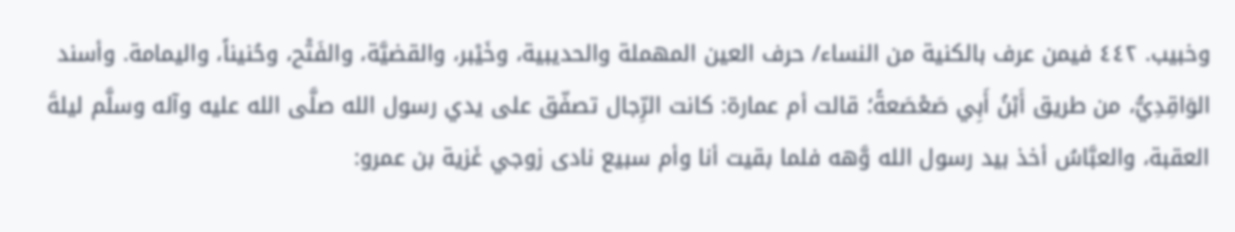وخبيب. ٤٤٢ فيمن عرف بالكنية من النساء/ حرف العين المهملة والحديبية، وخَيْبر، والقضيَّة، والفَتْح، وحُنيناً، واليمامة. وأسند الوَاقِدِيُّ، من طريق أَبْنُ أَبِي صَعْصَعةً؛ قالت أم عمارة: كانت الرِّجال تصفّق على يدي رسول الله صلَّى الله عليه وآله وسلَّم ليلةَ العقبة، والعبَّاسُ أخذ بيد رسول الله وَّهه فلما بقيت أنا وأم سبيع نادى زوجي غَزية بن عمرو: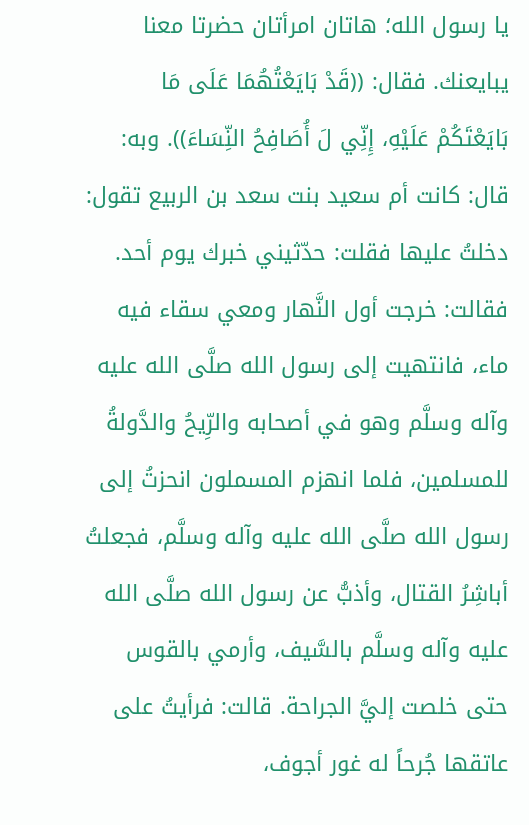يا رسول الله؛ هاتان امرأتان حضرتا معنا يبايعنك. فقال: ((قَدْ بَايَعْتُهُمَا عَلَى مَا بَايَعْتَكُمْ عَلَيْهِ، إِنِّي لَ أُصَافِحُ النِّسَاءَ)). وبه: قال: كانت أم سعيد بنت سعد بن الربيع تقول: دخلتُ عليها فقلت: حدّثيني خبرك يوم أحد. فقالت: خرجت أول النَّهار ومعي سقاء فيه ماء، فانتهيت إلى رسول الله صلَّى الله عليه وآله وسلَّم وهو في أصحابه والرِّيحُ والدَّولةُ للمسلمين، فلما انهزم المسملون انحزتُ إلى رسول الله صلَّى الله عليه وآله وسلَّم، فجعلتُ أباشِرُ القتال، وأذبُّ عن رسول الله صلَّى الله عليه وآله وسلَّم بالسَّيف، وأرمي بالقوس حتى خلصت إليَّ الجراحة. قالت: فرأيتُ على عاتقها جُرحاً له غور أجوف،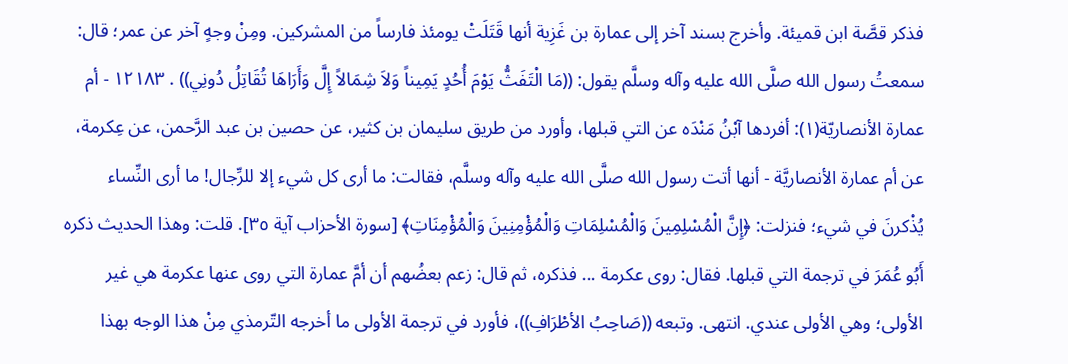فذكر قصَّة ابن قميئة. وأخرج بسند آخر إلى عمارة بن غَزِية أنها قَتَلَتْ يومئذ فارساً من المشركين. ومِنْ وجهٍ آخر عن عمر؛ قال: سمعتُ رسول الله صلَّى الله عليه وآله وسلَّم يقول: ((مَا الْتَفَثُّ يَوْمَ أُحُدٍ يَمِيناً وَلاَ شِمَالاً إِلَّ وَأَرَاهَا تُقَاتِلُ دُونِي)) . ١٢١٨٣ - أم عمارة الأنصاريّة(١): أفردها آبْنُ مَنْدَه عن التي قبلها، وأورد من طریق سلیمان بن کثیر، عن حصین بن عبد الرَّحمن، عن عِكرمة، عن أم عمارة الأنصاريَّة - أنها أتت رسول الله صلَّى الله عليه وآله وسلَّم، فقالت: ما أرى كل شيء إلا للرِّجال! ما أرى النِّساء يُذْكرنَ في شيء؛ فنزلت: ﴿إِنَّ الْمُسْلِمِينَ وَالْمُسْلِمَاتِ وَالْمُؤْمِنِينَ وَالْمُؤْمِنَاتِ﴾ [سورة الأحزاب آية ٣٥]. قلت: وهذا الحديث ذكره أَبُو عُمَرَ في ترجمة التي قبلها. فقال: روى عكرمة ... فذكره، ثم قال: زعم بعضُهم أن أمَّ عمارة التي روى عنها عكرمة هي غير الأولى؛ وهي الأولى عندي. انتھی. وتبعه ((صَاحِبُ الأطْرَافِ))، فأورد في ترجمة الأولى ما أخرجه التّرمذي مِنْ هذا الوجه بهذا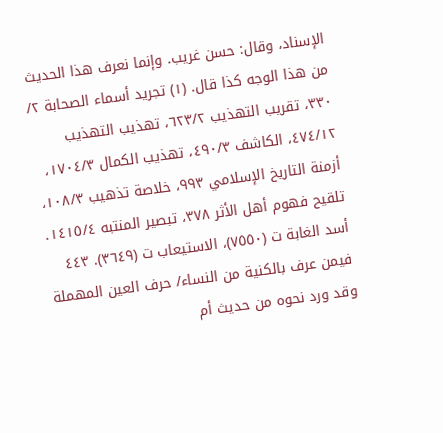الإسناد، وقال: حسن غريب. وإنما نعرف هذا الحديث من هذا الوجه كذا قال. (١) تجريد أسماء الصحابة ٢/ ٣٣٠، تقريب التهذيب ٦٢٣/٢، تهذيب التهذيب ٤٧٤/١٢، الكاشف ٤٩٠/٣، تهذيب الكمال ١٧٠٤/٣، أزمنة التاريخ الإسلامي ٩٩٣، خلاصة تذهيب ١٠٨/٣، تلقيح فهوم أهل الأثر ٣٧٨، تبصير المنتبه ١٤١٥/٤. أسد الغابة ت (٧٥٥٠)، الاستيعاب ت (٣٦٤٩). ٤٤٣ فيمن عرف بالكنية من النساء/ حرف العين المهملة وقد ورد نحوه من حديث أم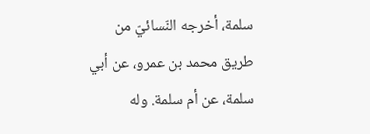سلمة، أخرجه النّسائيّ من طريق محمد بن عمرو، عن أبي سلمة، عن أم سلمة. وله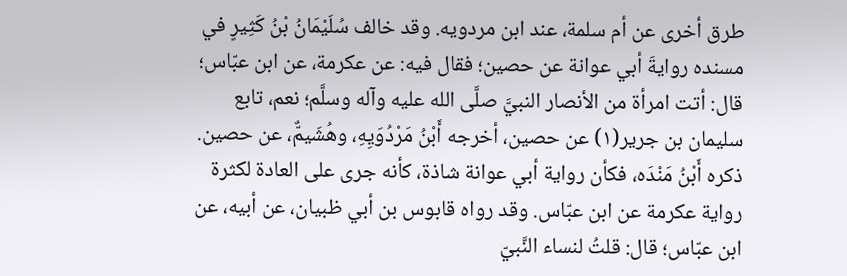طرق أخرى عن أم سلمة، عند ابن مردويه. وقد خالف سُلَيْمَانُ بْنُ كَثِيرٍ في مسنده روايةَ أبي عوانة عن حصين؛ فقال فيه: عن عكرمة، عن ابن عبّاس؛ قال: أتت امرأة من الأنصار النبيَّ صلَّى الله عليه وآله وسلَّم؛ نعم، تابع سليمان بن جرير(١) عن حصين، أخرجه أَبْنُ مَرْدُوَيِهِ، وهُشَيمٌّ، عن حصين. ذكره أَبْنُ مَنْدَه، فكأن رواية أبي عوانة شاذة، كأنه جرى على العادة لكثرة رواية عكرمة عن ابن عبّاس. وقد رواه قابوس بن أبي ظبيان، عن أبيه، عن ابن عبّاس؛ قال: قلتُ لنساء النَّبيّ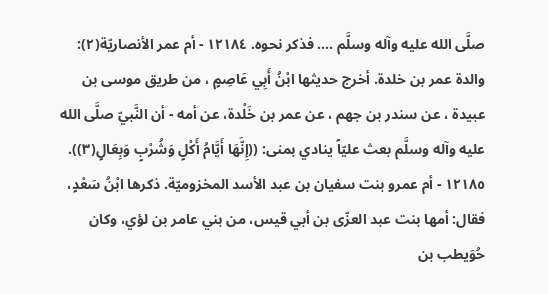صلَّى الله عليه وآله وسلَّم .... فذكر نحوه. ١٢١٨٤ - أم عمر الأنصاريّة(٢): والدة عمر بن خلدة. أخرج حديثها ابْنُ أَبِي عَاصِمٍ ، من طريق موسى بن عبيدة ، عن سندر بن جهم ، عن عمر بن خَلْدة، عن أمه - أن النَّبيّ صلَّى الله عليه وآله وسلَّم بعث عليّاً ينادي بمنى: ((إِنَّهَا أَيَّامُ أَكْلٍ وَشُرْبٍ وَبِعَالٍ(٣)). ١٢١٨٥ - أم عمرو بنت سفيان بن عبد الأسد المخزوميّة. ذكرها ابْنُ سَعْدٍ، فقال: أمها بنت عبد العزّى بن أبي قيس، من بني عامر بن لؤي، وكان حُوَيطب بن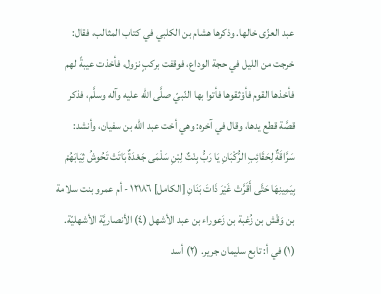عبد العزّى خالها. وذكرها هشام بن الكلبي في كتاب المثالب، فقال: خرجت من الليل في حجة الوداع، فوقفت بركبٍ نزول، فأخذت عيبةً لهم فأخذها القوم فأوْثقوها فأتوا بها النّبيّ صلَّى الله عليه وآله وسلَّم، فذكر قصَّة قطع يدها، وقال في آخره: وهي أخت عبد الله بن سفيان، وأنشد: سَرَّاقَةٌ لِحَقَائِبِ الرُّكْبَانِ يَا رَبُّ بِنْتٌ لِبْنِ سَلْمَى جَعْدَةٌ بَاتَتْ تَحُوشُ ثِيَابَهُمْ بِيَمِينِهَا حَتَّى أَقَرَّتْ غَيْرَ ذَاتَ بَنَانِ [الكامل] ١٢١٨٦ - أم عمرو بنت سلامة بن وَقْش بن زُغبة بن زَعوراء بن عبد الأشهل (٤) الأنصاريَّة الأشهليّة. (١) في أ: تابع سليمان جرير. (٢) أسد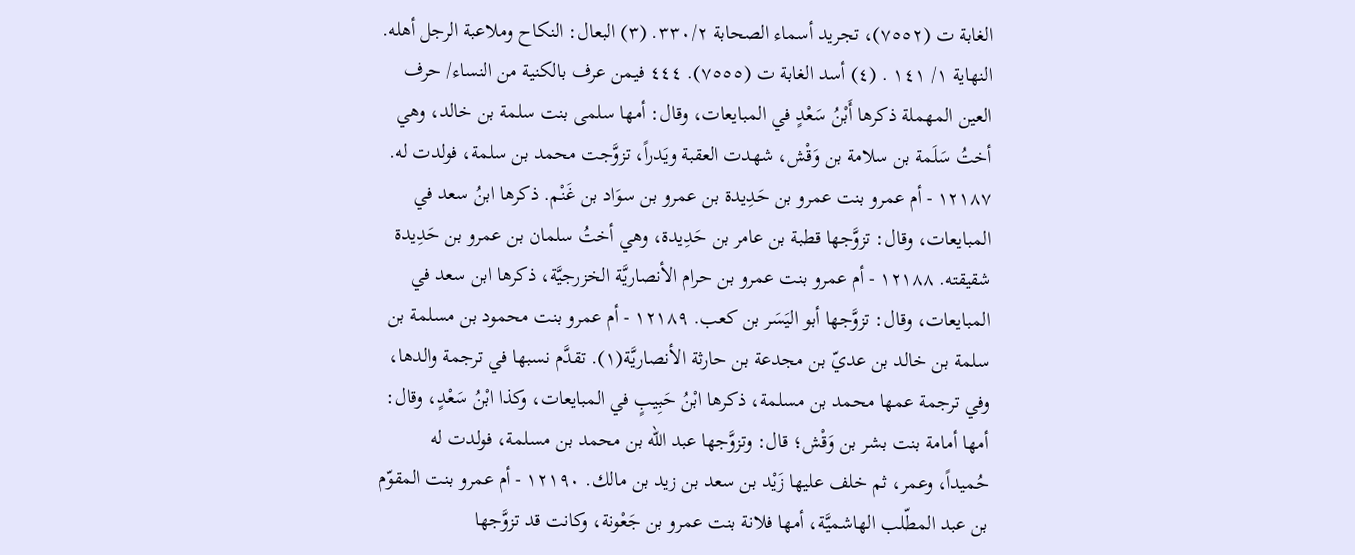الغابة ت (٧٥٥٢)، تجريد أسماء الصحابة ٣٣٠/٢. (٣) البعال: النكاح وملاعبة الرجل أهله. النهاية ١/ ١٤١ . (٤) أسد الغابة ت (٧٥٥٥). ٤٤٤ فيمن عرف بالكنية من النساء/ حرف العين المهملة ذكرها أَبْنُ سَعْدٍ في المبايعات، وقال: أمها سلمى بنت سلمة بن خالد، وهي أختُ سَلَمة بن سلامة بن وَقْش، شهدت العقبة ويَدراً، تزوَّجت محمد بن سلمة، فولدت له. ١٢١٨٧ - أم عمرو بنت عمرو بن حَدِيدة بن عمرو بن سوَاد بن غَنْم. ذكرها ابنُ سعد في المبايعات، وقال: تزوَّجها قطبة بن عامر بن حَدِيدة، وهي أختُ سلمان بن عمرو بن حَدِیدة شقيقته. ١٢١٨٨ - أم عمرو بنت عمرو بن حرام الأنصاريَّة الخزرجيَّة، ذكرها ابن سعد في المبايعات، وقال: تزوَّجها أبو اليَسَر بن كعب. ١٢١٨٩ - أم عمرو بنت محمود بن مسلمة بن سلمة بن خالد بن عديّ بن مجدعة بن حارثة الأنصاريَّة(١). تقدَّم نسبها في ترجمة والدها، وفي ترجمة عمها محمد بن مسلمة، ذكرها ابْنُ حَبِيبٍ في المبايعات، وكذا ابْنُ سَعْدٍ، وقال: أمها أمامة بنت بشر بن وَقْش؛ قال: وتزوَّجها عبد الله بن محمد بن مسلمة، فولدت له حُميداً، وعمر، ثم خلف عليها زَيْد بن سعد بن زيد بن مالك. ١٢١٩٠ - أم عمرو بنت المقوّم بن عبد المطّلب الهاشميَّة، أمها فلانة بنت عمرو بن جَعْونة، وكانت قد تزوَّجها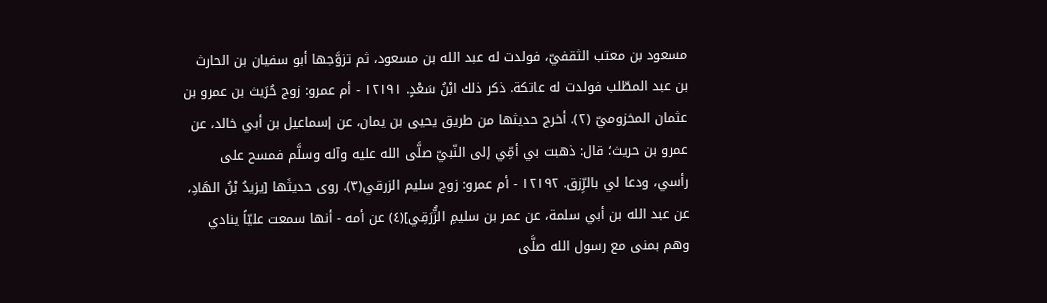مسعود بن معتب الثقفيّ، فولدت له عبد الله بن مسعود، ثم تزوَّجها أبو سفيان بن الحارث بن عبد المطّلب فولدت له عاتكة. ذكر ذلك ابْنُ سَعْدٍ. ١٢١٩١ - أم عمرو: زوج حُرَيث بن عمرو بن عثمان المخزوميّ (٢). أخرج حديثها من طريق يحيى بن يمان، عن إسماعيل بن أبي خالد، عن عمرو بن حريث؛ قال: ذهبت بي أمِّي إلى النّبيّ صلَّى الله عليه وآله وسلَّم فمسح على رأسي، ودعا لي بالرِّزق. ١٢١٩٢ - أم عمرو: زوج سليم الزرقي(٣). روى حديثَها [يزيدُ بْنُ الهَادِ، عن عبد الله بن أبي سلمة، عن عمر بن سليمِ الزُّرَقِي](٤) عن أمه - أنها سمعت عليّاً ينادي وهم بمنى مع رسول الله صلَّى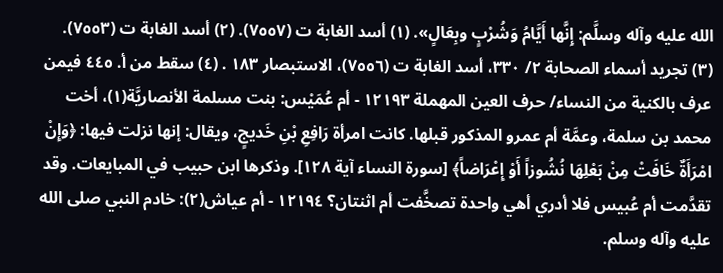الله عليه وآله وسلَّم: إِنَّها أَيَّامُ وَشُرْبٍ وبِعَالٍ». (١) أسد الغابة ت (٧٥٥٧). (٢) أسد الغابة ت (٧٥٥٣). (٣) تجريد أسماء الصحابة ٢/ ٣٣٠، أسد الغابة ت (٧٥٥٦)، الاستبصار ١٨٣ . (٤) سقط من أ. ٤٤٥ فيمن عرف بالكنية من النساء/ حرف العين المهملة ١٢١٩٣ - أم عُمَيْس: بنت مسلمة الأنصاريَّة(١)، أخت محمد بن سلمة، وعمَّة أم عمرو المذکور قبلها. كانت امرأة رَافِعِ بْنِ خَديجٍ، ويقال: إنها نزلت فيها: ﴿وَإِنْ امْرَأَةٌ خَافَتْ مِنْ بَعْلِهَا نُشُوزاً أَوْ إِعْرَاضاً﴾ [سورة النساء آية ١٢٨]. وذكرها ابن حبيب في المبايعات. وقد تقدَّمت أم عُبيس فلا أدري أهي واحدة تصخَّفت أم اثنتان؟ ١٢١٩٤ - أم عياش(٢): خادم النبي صلى الله عليه وآله وسلم.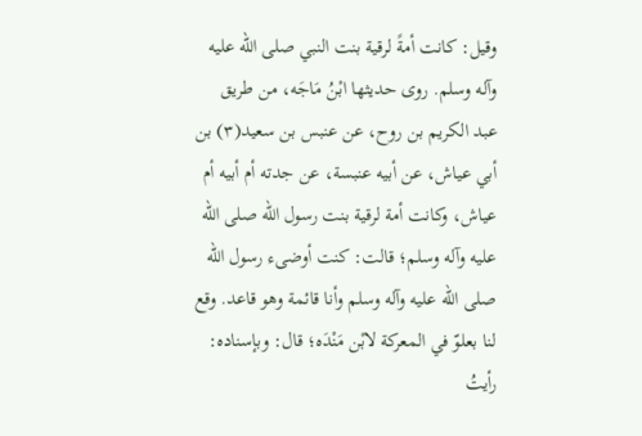وقيل: كانت أمةً لرقية بنت النبي صلى الله عليه وآله وسلم. روى حديثها ابْنُ مَاجَه، من طريق عبد الكريم بن روح، عن عنبس بن سعيد(٣) بن أبي عياش، عن أبيه عنبسة، عن جدته أم أبيه أم عياش، وكانت أمة لرقية بنت رسول الله صلى الله عليه وآله وسلم؛ قالت: كنت أوضىء رسول الله صلى الله عليه وآله وسلم وأنا قائمة وهو قاعد. وقع لنا بعلوّ في المعركة لابْن مَنْدَه؛ قال: وبإسناده: رأيتُ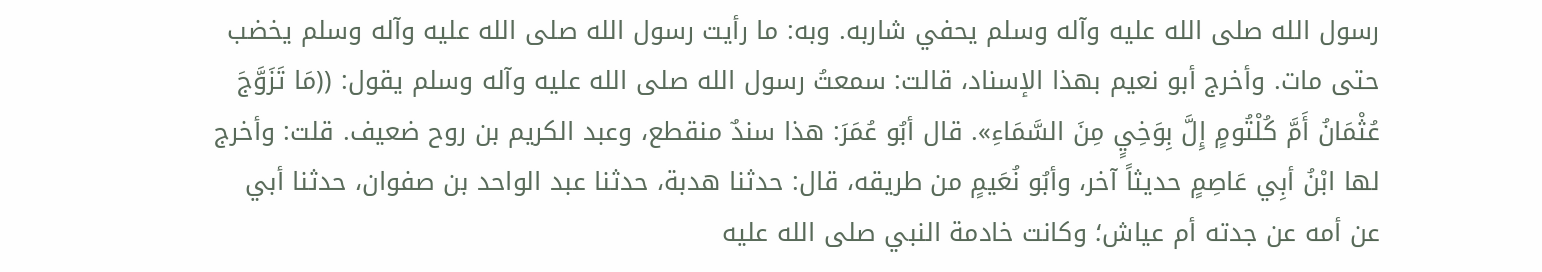رسول الله صلى الله عليه وآله وسلم يحفي شاربه. وبه: ما رأيت رسول الله صلى الله عليه وآله وسلم يخضب حتى مات. وأخرج أبو نعيم بهذا الإسناد، قالت: سمعتُ رسول الله صلى الله عليه وآله وسلم يقول: ((مَا تَزَوَّجَ عُثْمَانُ أَمَّ كُلْتُومٍ إِلَّ بِوَخِيٍ مِنَ السَّمَاءِ». قال أبُو عُمَرَ: هذا سندٌ منقطع، وعبد الکریم بن روح ضعيف. قلت: وأخرج لها ابْنُ أبِي عَاصِمٍ حديثاً آخر، وأبُو نُعَيمٍ من طريقه، قال: حدثنا هدبة، حدثنا عبد الواحد بن صفوان، حدثنا أبي عن أمه عن جدته أم عياش؛ وكانت خادمة النبي صلى الله عليه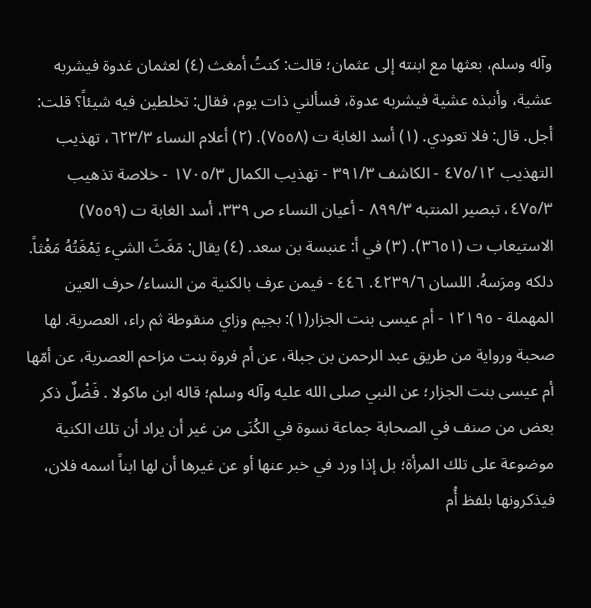وآله وسلم، بعثها مع ابنته إلى عثمان؛ قالت: كنتُ أمغث (٤) لعثمان غدوة فيشربه عشية، وأنبذه عشية فيشربه عدوة، فسألني ذات يوم، فقال: تخلطين فيه شيئاً؟ قلت: أجل. قال: فلا تعودي. (١) أسد الغابة ت (٧٥٥٨). (٢) أعلام النساء ٦٢٣/٣، تهذيب التهذيب ٤٧٥/١٢ - الكاشف ٣٩١/٣ - تهذيب الكمال ١٧٠٥/٣ - خلاصة تذهيب ٤٧٥/٣، تبصير المنتبه ٨٩٩/٣ - أعيان النساء ص ٣٣٩، أسد الغابة ت (٧٥٥٩) الاستيعاب ت (٣٦٥١). (٣) في أ: عنبسة بن سعد. (٤) يقال: مَغَثَ الشيء يَمْغَتُهُ مَغْثاً. دلكه ومرَسهُ. اللسان ٤٢٣٩/٦. ٤٤٦ - فيمن عرف بالكنية من النساء/ حرف العين المهملة - ١٢١٩٥ - أم عيسى بنت الجزار(١): بجيم وزاي منقوطة ثم راء، العصرية. لها صحبة ورواية من طريق عبد الرحمن بن جبلة، عن أم فروة بنت مزاحم العصرية، عن أمّها أم عيسى بنت الجزار؛ عن النبي صلى الله عليه وآله وسلم؛ قاله ابن ماكولا . فَضْلٌ ذكر بعض من صنف في الصحابة جماعة نسوة في الكُنَى من غير أن يراد أن تلك الكنية موضوعة على تلك المرأة؛ بل إذا ورد في خبر عنها أو عن غيرها أن لها ابناً اسمه فلان، فيذكرونها بلفظ أُم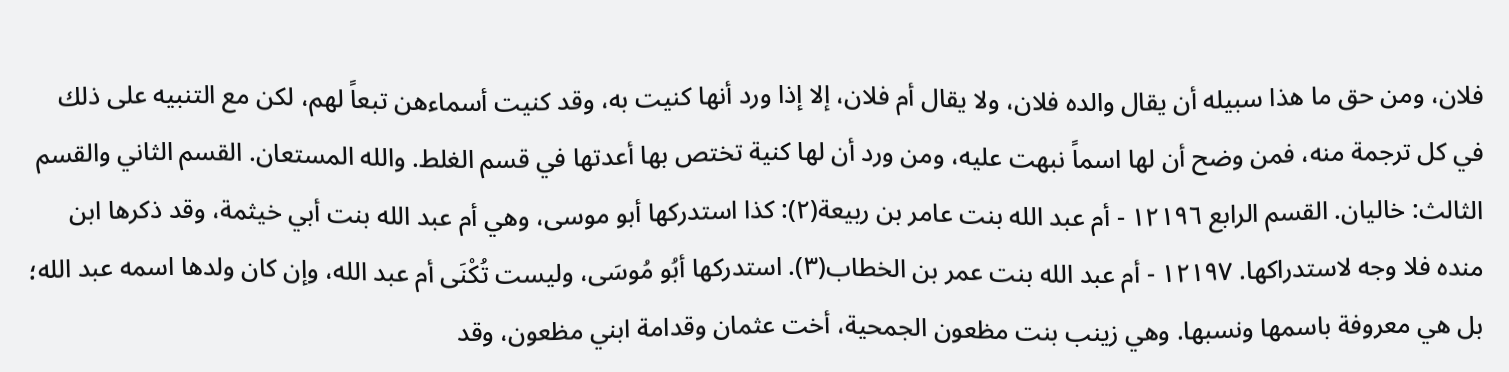فلان، ومن حق ما هذا سبيله أن يقال والده فلان، ولا يقال أم فلان، إلا إذا ورد أنها كنيت به، وقد كنيت أسماءهن تبعاً لهم، لكن مع التنبيه على ذلك في كل ترجمة منه، فمن وضح أن لها اسماً نبهت عليه، ومن ورد أن لها كنية تختص بها أعدتها في قسم الغلط. والله المستعان. القسم الثاني والقسم الثالث: خالیان. القسم الرابع ١٢١٩٦ - أم عبد الله بنت عامر بن ربيعة(٢): كذا استدركها أبو موسى، وهي أم عبد الله بنت أبي خيثمة، وقد ذكرها ابن منده فلا وجه لاستدراكها. ١٢١٩٧ - أم عبد الله بنت عمر بن الخطاب(٣). استدركها أبُو مُوسَى، وليست تُكْنَى أم عبد الله، وإن كان ولدها اسمه عبد الله؛ بل هي معروفة باسمها ونسبها. وهي زينب بنت مظعون الجمحية، أخت عثمان وقدامة ابني مظعون، وقد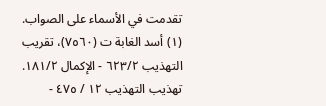تقدمت في الأسماء على الصواب. (١) أسد الغابة ت (٧٥٦٠)، تقريب التهذيب ٦٢٣/٢ - الإكمال ١٨١/٢. تهذيب التهذيب ١٢ / ٤٧٥ -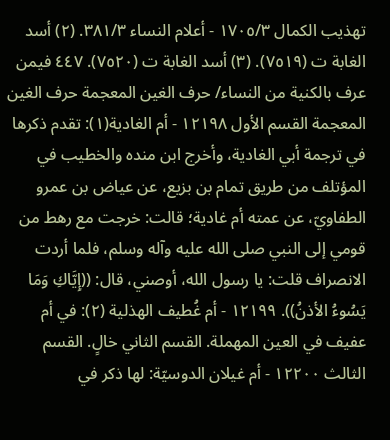تهذيب الكمال ١٧٠٥/٣ - أعلام النساء ٣٨١/٣. (٢) أسد الغابة ت (٧٥١٩). (٣) أسد الغابة ت (٧٥٢٠). ٤٤٧ فيمن عرف بالكنية من النساء/ حرف الغين المعجمة حرف الغين المعجمة القسم الأول ١٢١٩٨ - أم الغادية(١): تقدم ذكرها في ترجمة أبي الغادية، وأخرج ابن منده والخطيب في المؤتلف من طريق تمام بن بزيع، عن عياض بن عمرو الطفاويّ، عن عمته أم غادية؛ قالت: خرجت مع رهط من قومي إلى النبي صلى الله عليه وآله وسلم، فلما أردت الانصراف قلت: يا رسول الله، أوصني، قال: ((إِيَّاكِ وَمَا يَسُوءُ الأذنُ)). ١٢١٩٩ - أم غُطيف الهذلية (٢): في أم عفيف في العين المهملة. القسم الثاني خالٍ. القسم الثالث ١٢٢٠٠ - أم غيلان الدوسيّة: لها ذكر في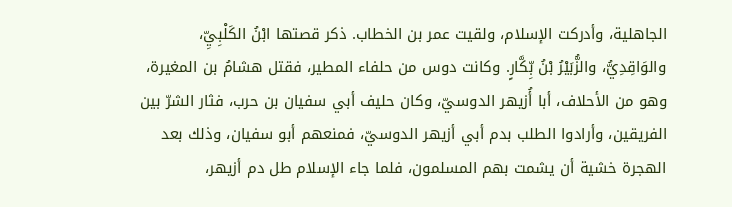الجاهلية، وأدركت الإسلام، ولقيت عمر بن الخطاب. ذكر قصتها ابْنُ الكَلْبِيِّ، والوَاقِدِيُّ، والزُّبَيْرُ بْنُ بِّكَّارٍ. وكانت دوس من حلفاء المطير، فقتل هشامُ بن المغيرة، وهو من الأحلاف، أبا أُزيهر الدوسيّ، وكان حليف أبي سفيان بن حرب، فثار الشرّ بين الفريقين، وأرادوا الطلب بدم أبي أزيهر الدوسيّ، فمنعهم أبو سفيان، وذلك بعد الهجرة خشية أن يشمت بهم المسلمون، فلما جاء الإسلام طل دم أزيهر،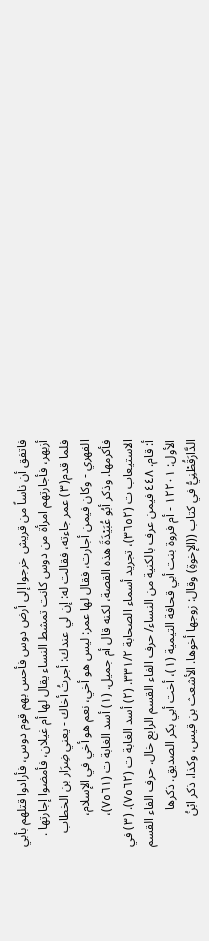فاتفق أن ناساً من قريش خرجوا إلى أرض دوس فأحس بهم قوم دوس، فأرادوا قتلهم بأبي أزبهر، فأجارتهم امرأة من دوس كانت تمشط النساء يقال لها أم غيلان، فأمضوا إجارتها . فلما قدم(٣) عمر جاءته، فقالت له: إن لي عندك: أجرتُ أخاك - يعني ضِرَار بن الخطاب الفهري - وكان فيمن أجارت، فقال لها عمر: ليس هو أخي، نعم هو أخي في الإسلام، فأكرمها. وذكر أبُو عُبَيْدَةَ هذه القصة، لكنه قال أم جميل. (١) أسد الغابة ت (٧٥٦١)، الاستيعاب ت (٣٦٥٢)، تجريد أسماء الصحابة ٣٣١/٢. (٢) أسد الغابة ت (٧٥٦٢). (٣) في أ: قام. ٤٤٨ فيمن عرف بالكنية من النساء/ حرف الفاء القسم الرابع خال. حرف الفاء القسم الأول: ١٢٢٠١ - أم فروة بنت أبي قحافة التيمية (١)، أخت أبي بكر الصديق. ذكرها الدَّارَقُطْنِيُّ في كتاب ((الإخوةِ) وقال: زوجها أخوها. الأشعث بن قيس، وكذا، ذكر ابْنُ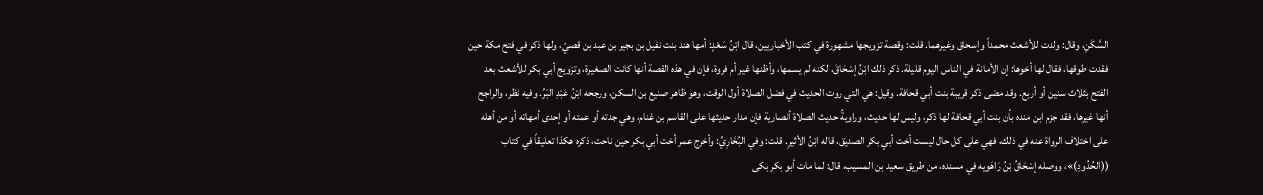السَّكَنِ، وقال: ولدت للأشعث محمداً وإسحاق وغيرهما. قلت: وقصة تزويجها مشهورة في كتب الأخباريين، قال ابْنُ سَعْدٍ: أمها هند بنت نفيل بن بجير بن عبد بن قصيّ، ولها ذكر في فتح مكة حين فقدت طوقها، فقال لها أخوها: إن الأمانة في الناس اليوم قليلة. ذكر ذلك ابْنُ إسْحَاقَ، لكنه لم يسمها، وأظنها غير أم فروة، فإن في هذه القصة أنها كانت الصغيرة، وتزويج أبي بكر للأشعث بعد الفتح بثلاث سنين أو أربع. وقد مضى ذكر قريبة بنت أبي قحافة. وقيل: هي التي روت الحديث في فضل الصلاة أول الوقت، وهو ظاهر صنيع بن السكن، ورجحه ابْنُ عَبْدِ البَرِّ. وفيه نظر، والراجح أنها غيرها، فقد جزم ابن منده بأن بنت أبي قحافة لها ذكر، وليس لها حديث، وراويةُ حديث الصلاة أنصارية فإن مدار حديثها على القاسم بن غنام، وهي جدته أو عمته أو إحدى أمهاته أو من أهله على اختلاف الرواة عنه في ذلك، فهي على كل حال ليست أخت أبي بكر الصديق، قاله ابْنُ الأثيرِ. قلت: وفي البُخَارِيِّ: وأخرج عمر أخت أبي بكر حين ناحت، ذكره هكذا تعليقاً في كتاب ((الحُدُودِ)»، ووصله إسْحَاقُ بْنُ رَاهَويه في مسنده، من طريق سعيد بن المسيب، قال: لما مات أبو بكر بكى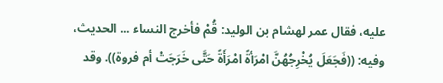عليه، فقال عمر لهشام بن الوليد: قُمْ فأخرج النساء ... الحديث، وفيه: ((فَجَعَلَ يُخْرِجُهُنَّ امْرَأةً امْرَأَةً حَتَّى خَرَجَتْ أم فروة)). وقد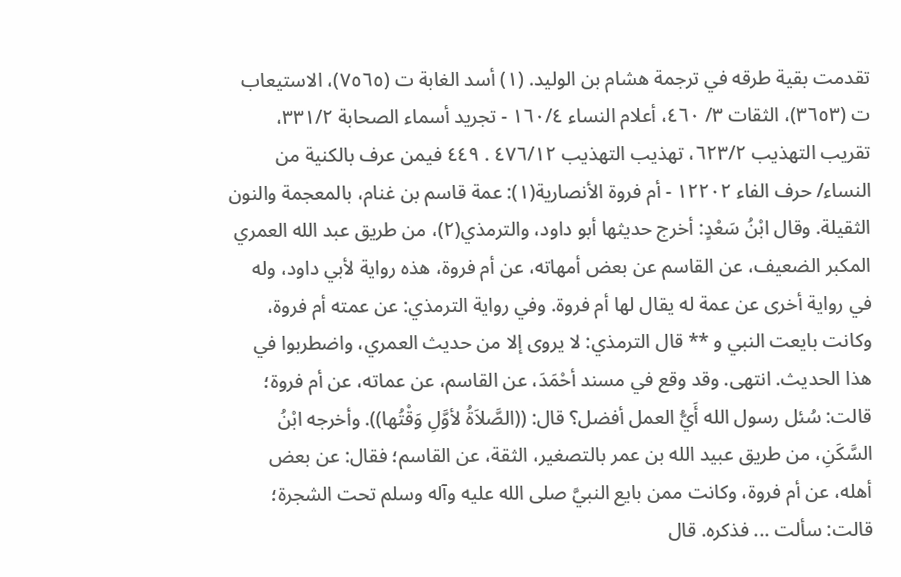تقدمت بقية طرقه في ترجمة هشام بن الوليد. (١) أسد الغابة ت (٧٥٦٥)، الاستيعاب ت (٣٦٥٣)، الثقات ٣/ ٤٦٠، أعلام النساء ١٦٠/٤ - تجريد أسماء الصحابة ٣٣١/٢، تقريب التهذيب ٦٢٣/٢، تهذيب التهذيب ٤٧٦/١٢ . ٤٤٩ فيمن عرف بالكنية من النساء/ حرف الفاء ١٢٢٠٢ - أم فروة الأنصارية(١): عمة قاسم بن غنام، بالمعجمة والنون الثقيلة. وقال ابْنُ سَعْدٍ: أخرج حديثها أبو داود، والترمذي(٢)، من طريق عبد الله العمري المكبر الضعيف، عن القاسم عن بعض أمهاته، عن أم فروة، هذه رواية لأبي داود، وله في رواية أخرى عن عمة له يقال لها أم فروة. وفي رواية الترمذي: عن عمته أم فروة، وكانت بایعت النبي و ** قال الترمذي: لا يروى إلا من حديث العمري، واضطربوا في هذا الحديث. انتھی. وقد وقع في مسند أحْمَدَ، عن القاسم، عن عماته، عن أم فروة؛ قالت: سُئل رسول الله أَيُّ العمل أفضل؟ قال: ((الصَّلاَةُ لأوَّلِ وَقْتُها)). وأخرجه ابْنُ السَّكَنِ، من طريق عبيد الله بن عمر بالتصغير، الثقة، عن القاسم؛ فقال: عن بعض أهله، عن أم فروة، وكانت ممن بايع النبيَّ صلى الله عليه وآله وسلم تحت الشجرة؛ قالت: سألت ... فذكره. قال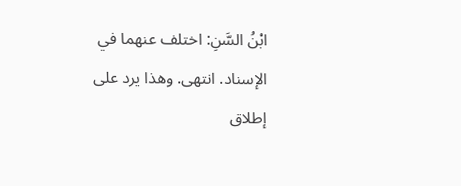ابْنُ السَّنِ: اختلف عنهما في الإسناد. انتهى. وهذا يرد على إطلاق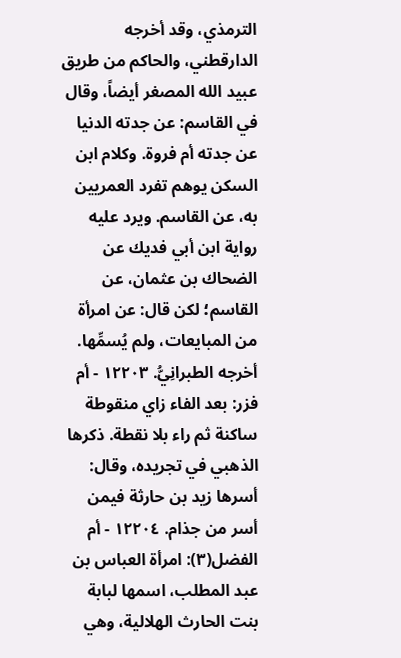الترمذي، وقد أخرجه الدارقطني، والحاكم من طريق عبيد الله المصغر أيضاً، وقال في القاسم: عن جدته الدنيا عن جدته أم فروة. وكلام ابن السكن يوهم تفرد العمريين به، عن القاسم. ويرد عليه رواية ابن أبي فديك عن الضحاك بن عثمان، عن القاسم؛ لكن قال: عن امرأة من المبايعات، ولم يُسمِّها. أخرجه الطبرانِيُّ. ١٢٢٠٣ - أم فزر: بعد الفاء زاي منقوطة ساكنة ثم راء بلا نقطة. ذكرها الذهبي في تجريده، وقال: أسرها زيد بن حارثة فيمن أسر من جذام. ١٢٢٠٤ - أم الفضل(٣): امرأة العباس بن عبد المطلب، اسمها لبابة بنت الحارث الهلالية، وهي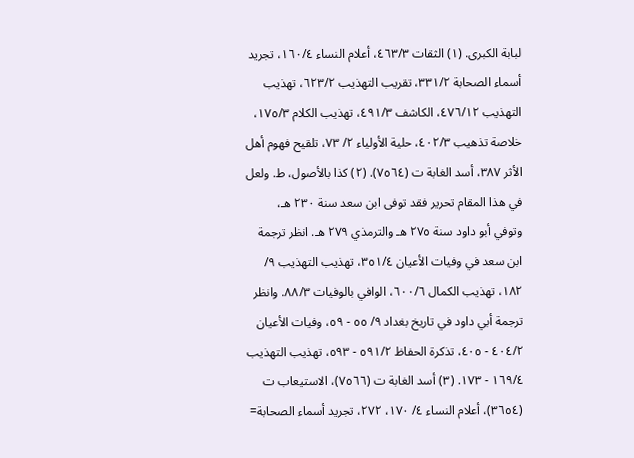لبابة الكبرى. (١) الثقات ٤٦٣/٣، أعلام النساء ١٦٠/٤، تجريد أسماء الصحابة ٣٣١/٢، تقريب التهذيب ٦٢٣/٢، تهذيب التهذيب ٤٧٦/١٢، الكاشف ٤٩١/٣، تهذيب الكلام ١٧٥/٣، خلاصة تذهيب ٤٠٢/٣، حلية الأولياء ٢/ ٧٣، تلقيح فهوم أهل الأثر ٣٨٧، أسد الغابة ت (٧٥٦٤). (٢) كذا بالأصول، ط. ولعل في هذا المقام تحرير فقد توفى ابن سعد سنة ٢٣٠ هـ، وتوفي أبو داود سنة ٢٧٥ هـ والترمذي ٢٧٩ هـ. انظر ترجمة ابن سعد في وفيات الأعيان ٣٥١/٤، تهذيب التهذيب ٩/ ١٨٢، تهذيب الكمال ٦٠٠/٦، الوافي بالوفيات ٨٨/٣. وانظر ترجمة أبي داود في تاريخ بغداد ٩/ ٥٥ - ٥٩، وفيات الأعيان ٤٠٤/٢ - ٤٠٥، تذكرة الحفاظ ٥٩١/٢ - ٥٩٣، تهذيب التهذيب ١٦٩/٤ - ١٧٣. (٣) أسد الغابة ت (٧٥٦٦)، الاستيعاب ت (٣٦٥٤)، أعلام النساء ٤/ ١٧٠، ٢٧٢، تجريد أسماء الصحابة=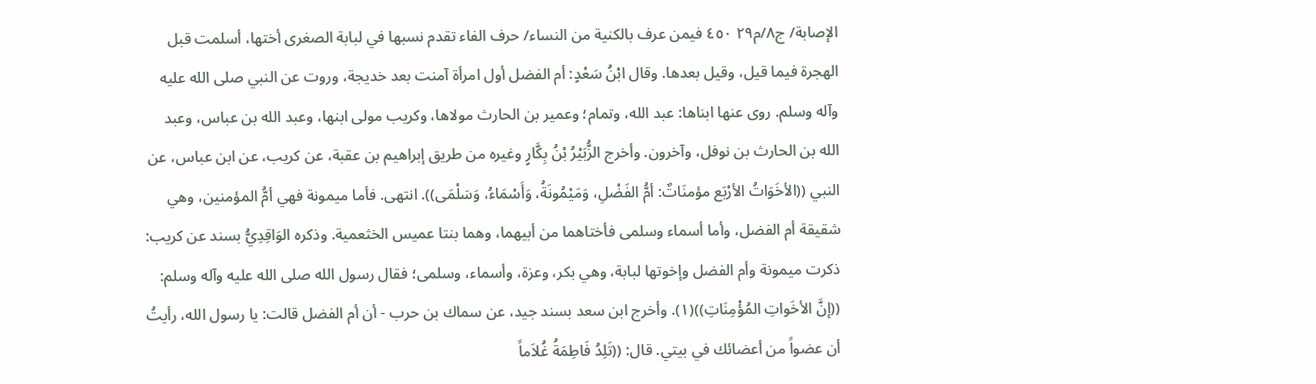الإصابة/ ج٨/م٢٩ ٤٥٠ فيمن عرف بالكنية من النساء/ حرف الفاء تقدم نسبها في لبابة الصغرى أختها، أسلمت قبل الهجرة فيما قيل، وقيل بعدها. وقال ابْنُ سَعْدٍ: أم الفضل أول امرأة آمنت بعد خديجة، وروت عن النبي صلى الله عليه وآله وسلم. روى عنها ابناها: عبد الله، وتمام؛ وعمير بن الحارث مولاها، وکریب مولى ابنها، وعبد الله بن عباس، وعبد الله بن الحارث بن نوفل، وآخرون. وأخرج الزُّبَيْرُ بْنُ بِكَّارٍ وغيره من طريق إبراهيم بن عقبة، عن كريب، عن ابن عباس، عن النبي ((الأخَوَاتُ الأرْبَع مؤمنَاتٌ: أمُّ الفَضْلِ، وَمَيْمُونَةُ، وَأَسْمَاءُ، وَسَلْمَى)). انتهى. فأما ميمونة فهي أمُّ المؤمنين، وهي شقيقة أم الفضل، وأما أسماء وسلمى فأختاهما من أبيهما، وهما بنتا عميس الخثعمية. وذكره الوَاقِدِيُّ بسند عن كريب: ذكرت ميمونة وأم الفضل وإخوتها لبابة، وهي بكر، وعزة، وأسماء، وسلمى؛ فقال رسول الله صلى الله عليه وآله وسلم: ((إنَّ الأخَواتِ المُؤْمِنَاتِ))(١). وأخرج ابن سعد بسند جيد، عن سماك بن حرب - أن أم الفضل قالت: يا رسول الله، رأيتُ أن عضواً من أعضائك في بيتي. قال: ((تَلِدُ فَاطِمَةُ غُلاَماً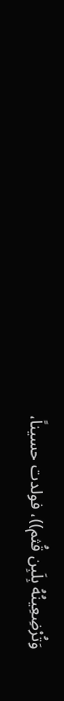وَتُرْضِعِينُهُ بِلَبِن قُثم))، فولدت حسيناً،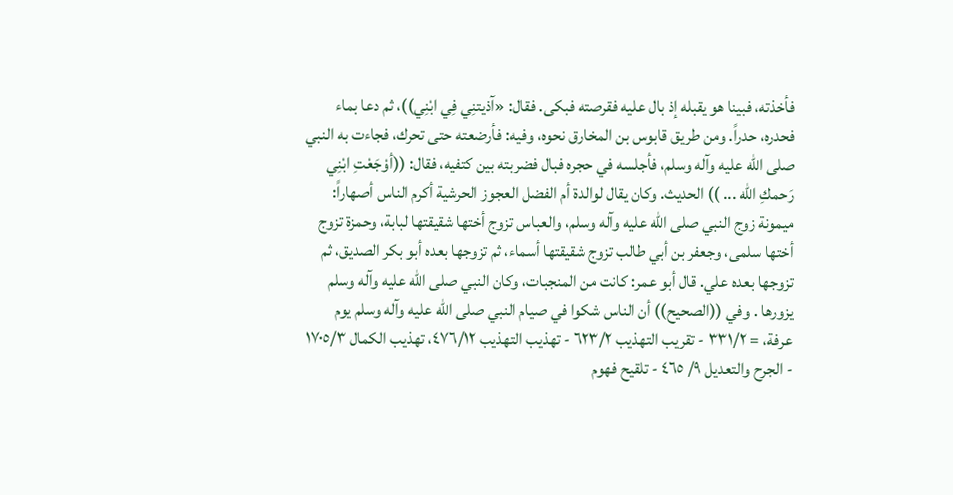فأخذته، فبينا هو يقبله إذ بال عليه فقرصته فبكى. فقال: «آذيتنِي فِي ابْنِي))، ثم دعا بماء فحدره، حدراً. ومن طريق قابوس بن المخارق نحوه، وفيه: فأرضعته حتى تحرك، فجاءت به النبي صلى الله عليه وآله وسلم، فأجلسه في حجره فبال فضربته بين كتفيه، فقال: ((أوْجَعْتِ ابْنِي رَحمكِ الله ... )) الحديث. وكان يقال لوالدة أم الفضل العجوز الحرشية أكرم الناس أصهاراً: ميمونة زوج النبي صلى الله عليه وآله وسلم، والعباس تزوج أختها شقيقتها لبابة، وحمزة تزوج أختها سلمى، وجعفر بن أبي طالب تزوج شقيقتها أسماء، ثم تزوجها بعده أبو بكر الصديق، ثم تزوجها بعده علي. قال أبو عمر: كانت من المنجبات، وكان النبي صلى الله عليه وآله وسلم يزورها . وفي ((الصحيح)) أن الناس شكوا في صيام النبي صلى الله عليه وآله وسلم يوم عرفة، = ٣٣١/٢ - تقريب التهذيب ٦٢٣/٢ - تهذيب التهذيب ٤٧٦/١٢، تهذيب الكمال ١٧٠٥/٣ - الجرح والتعديل ٩/ ٤٦٥ - تلقيح فهوم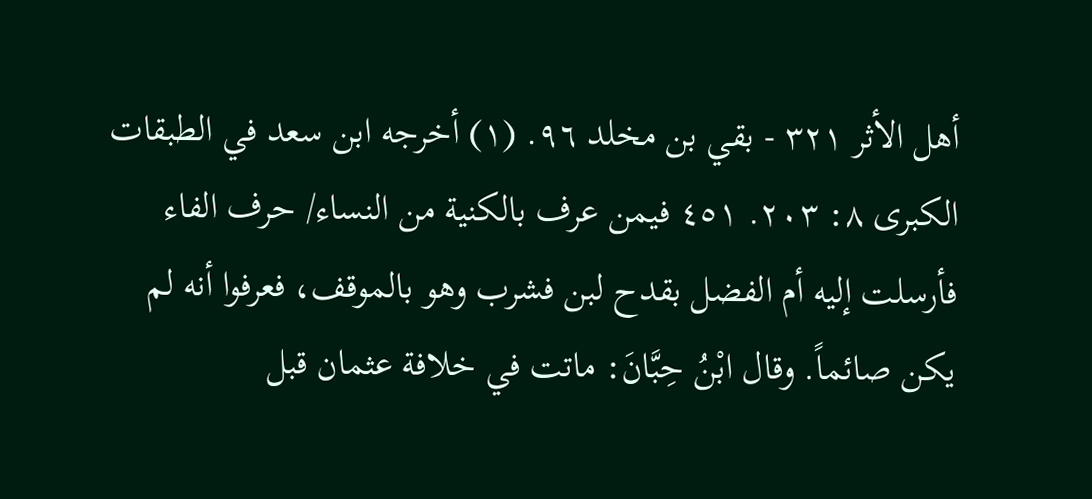أهل الأثر ٣٢١ - بقي بن مخلد ٩٦. (١) أخرجه ابن سعد في الطبقات الكبرى ٨: ٢٠٣. ٤٥١ فيمن عرف بالكنية من النساء/ حرف الفاء فأرسلت إليه أم الفضل بقدح لبن فشرب وهو بالموقف، فعرفوا أنه لم يكن صائماً. وقال ابْنُ حِبَّانَ: ماتت في خلافة عثمان قبل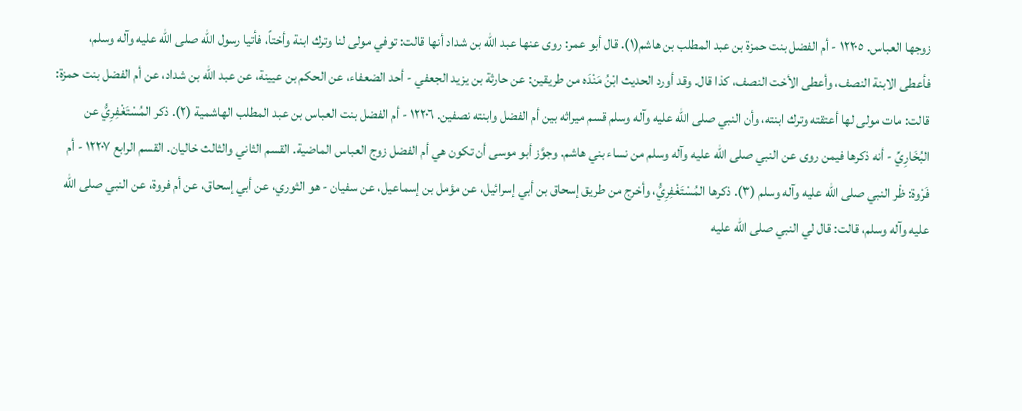زوجها العباس. ١٢٢٠٥ - أم الفضل بنت حمزة بن عبد المطلب بن هاشم(١). قال أبو عمر: روى عنها عبد الله بن شداد أنها قالت: توفي مولى لنا وترك ابنة وأختاً، فأتيا رسول الله صلى الله عليه وآله وسلم، فأعطى الابنة النصف، وأعطى الأخت النصف، كذا قال. وقد أورد الحديث ابْنُ مَنْدَه من طريقين: عن حارثة بن يزيد الجعفي - أحد الضعفاء، عن الحكم بن عيينة، عن عبد الله بن شداد، عن أم الفضل بنت حمزة: قالت: مات مولى لها أعتقته وترك ابنته، وأن النبي صلى الله عليه وآله وسلم قسم ميراثه بين أم الفضل وابنته نصفین. ١٢٢٠٦ - أم الفضل بنت العباس بن عبد المطلب الهاشمية (٢). ذكر المُسْتَغْفِرِيُّ عن البُخَارِيِّ - أنه ذكرها فيمن روى عن النبي صلى الله عليه وآله وسلم من نساء بني هاشم. وجوَّز أبو موسى أن تكون هي أم الفضل زوج العباس الماضية. القسم الثاني والثالث خالیان. القسم الرابع ١٢٢٠٧ - أم فَرْوة: ظْر النبي صلى الله عليه وآله وسلم (٣). ذكرها المُسْتَغْفِرِيُّ، وأخرج من طريق إسحاق بن أبي إسرائيل، عن مؤمل بن إسماعيل، عن سفيان - هو الثوري، عن أبي إسحاق، عن أم فروة، عن النبي صلى الله عليه وآله وسلم، قالت: قال لي النبي صلى الله عليه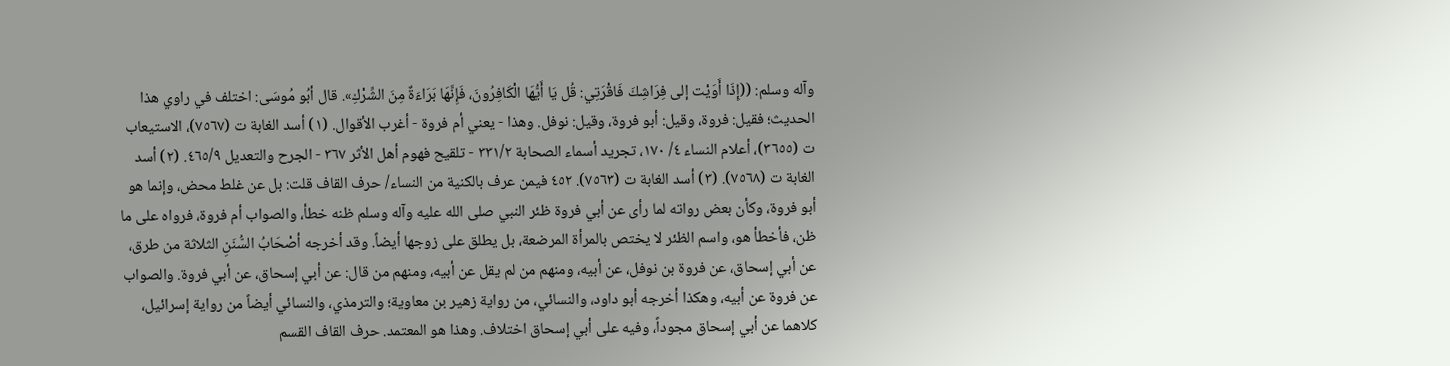وآله وسلم: ((إِذَا أَوَيْت إلى فِرَاشِكَ فَاقْرَتِي: قُل يَا أَيُّهَا الْكَافِرُونَ، فَإِنَّهَا بَرَاءَةٌ مِنَ الشِّرْكِ». قال أبُو مُوسَى: اختلف في راوي هذا الحديث؛ فقيل: فروة، وقيل: أبو فروة، وقيل: نوفل. وهذا - يعني أم فروة - أغرب الأقوال. (١) أسد الغابة ت (٧٥٦٧)، الاستيعاب ت (٣٦٥٥)، أعلام النساء ٤/ ١٧٠، تجريد أسماء الصحابة ٣٣١/٢ - تلقيح فهوم أهل الأثر ٣٦٧ - الجرح والتعديل ٤٦٥/٩. (٢) أسد الغابة ت (٧٥٦٨). (٣) أسد الغابة ت (٧٥٦٣). ٤٥٢ فیمن عرف بالكنية من النساء/ حرف القاف قلت: بل عن غلط محض، وإنما هو أبو فروة، وكأن بعض رواته لما رأى عن أبي فروة ظئر النبي صلى الله عليه وآله وسلم ظنه خطأ، والصواب أم فروة، فرواه على ما ظن، فأخطأ هو، واسم الظئر لا يختص بالمرأة المرضعة، بل يطلق على زوجها أيضاً. وقد أخرجه أصْحَابُ السُّنَنِ الثلاثة من طرق، عن أبي إسحاق، عن فروة بن نوفل، عن أبيه، ومنهم من لم يقل عن أبيه، ومنهم من قال: عن أبي إسحاق، عن أبي فروة. والصواب عن فروة عن أبيه، وهكذا أخرجه أبو داود، والنسائي، من رواية زهير بن معاوية؛ والترمذي، والنسائي أيضاً من رواية إسرائيل، كلاهما عن أبي إسحاق مجوداً، وفيه على أبي إسحاق اختلاف. وهذا هو المعتمد. حرف القاف القسم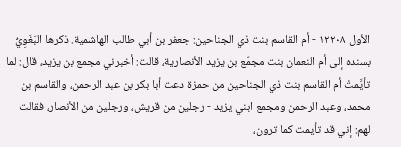الأول ١٢٢٠٨ - أم القاسم بنت ذي الجناحين: جعفر بن أبي طالب الهاشمية. ذكرها البَغَوِيُّ بسنده إلى أم النعمان بنت مجمّع بن يزيد الأنصارية، قالت: أخبرني مجمع بن يزيد، قال: لما تأيَّمتْ أم القاسم بنت ذي الجناحين من حمزة دعت أبا بكر بن عبد الرحمن، والقاسم بن محمد، وعبد الرحمن ومجمع ابني یزید - رجلين من قريش، ورجلين من الأنصار، فقالت لهم: إني قد تأيمت كما ترون،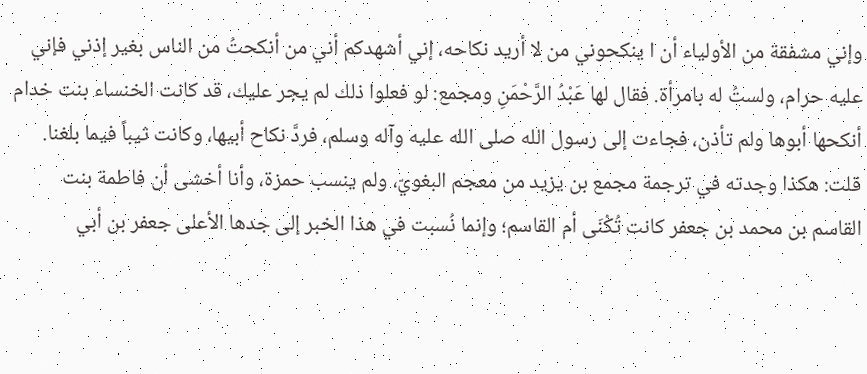وإني مشفقة من الأولياء أن ا ينكحوني من لا أريد نكاحه، إني أشهدكم أني من أنكحتُ من الناس بغير إذني فإني عليه حرام، ولستُ له بامرأة. فقال لها عَبْدُ الرَّحْمَنِ ومجمع: لو فعلوا ذلك لم يجر عليك، قد كانت الخنساء بنت خدام أنكحها أبوها ولم تأذن، فجاءت إلى رسول الله صلى الله عليه وآله وسلم، فردَّ نكاح أبيها، وكانت ثيباً فيما بلغنا. قلت: هكذا وجدته في ترجمة مجمع بن يزيد من معجم البغويّ، ولم ينسب حمزة، وأنا أخشى أن فاطمة بنت القاسم بن محمد بن جعفر كانت تُكْنَى أم القاسم؛ وإنما نُسبت في هذا الخبر إلى جدها الأعلى جعفر بن أبي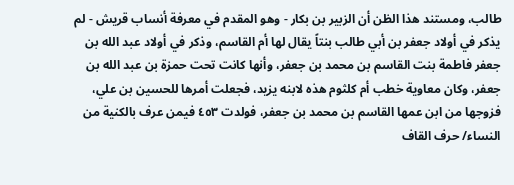طالب، ومستند هذا الظن أن الزبير بن بكار - وهو المقدم في معرفة أنساب قريش - لم يذكر في أولاد جعفر بن أبي طالب بنتاً يقال لها أم القاسم، وذكر في أولاد عبد الله بن جعفر فاطمة بنت القاسم بن محمد بن جعفر، وأنها كانت تحت حمزة بن عبد الله بن جعفر، وكان معاوية خطب أم كلثوم هذه لابنه يزيد، فجعلت أمرها للحسين بن علي، فزوجها من ابن عمها القاسم بن محمد بن جعفر، فولدت ٤٥٣ فیمن عرف بالکنیة من النساء/ حرف القاف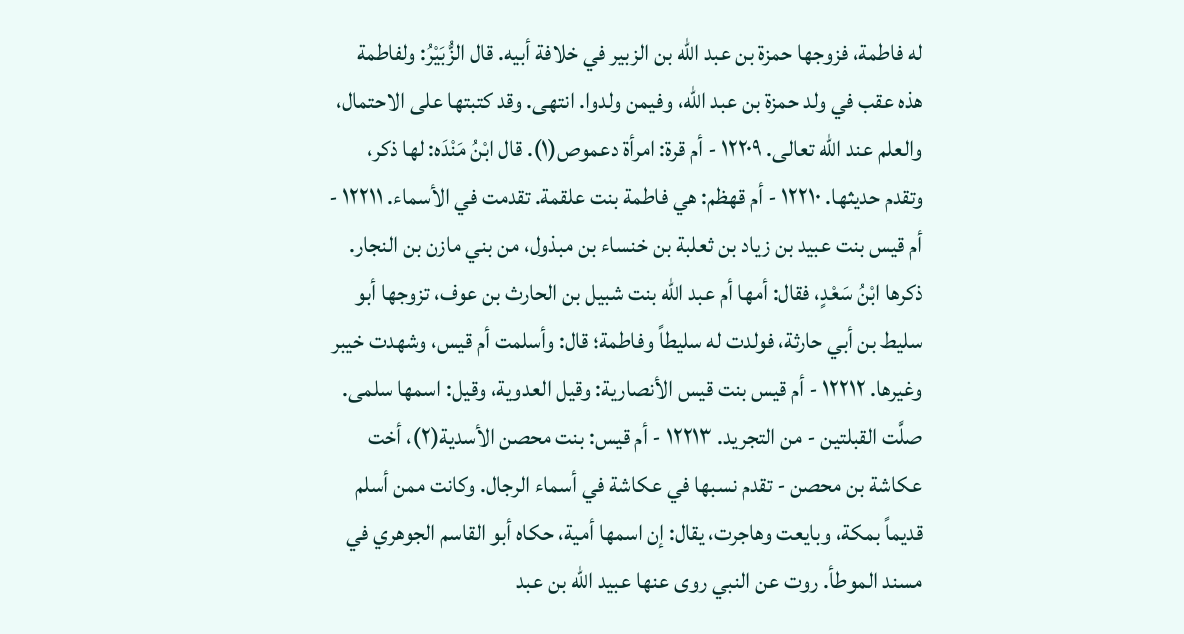له فاطمة، فزوجها حمزة بن عبد الله بن الزبير في خلافة أبيه. قال الزُّبَيْرُ: ولفاطمة هذه عقب في ولد حمزة بن عبد الله، وفيمن ولدوا. انتهى. وقد كتبتها على الاحتمال، والعلم عند الله تعالى. ١٢٢٠٩ - أم قرة: امرأة دعموص(١). قال ابْنُ مَنْدَه: لها ذكر، وتقدم حديثها. ١٢٢١٠ - أم قهظم: هي فاطمة بنت علقمة. تقدمت في الأسماء. ١٢٢١١ - أم قيس بنت عبيد بن زياد بن ثعلبة بن خنساء بن مبذول، من بني مازن بن النجار. ذكرها ابْنُ سَعْدٍ، فقال: أمها أم عبد الله بنت شبيل بن الحارث بن عوف، تزوجها أبو سليط بن أبي حارثة، فولدت له سليطاً وفاطمة؛ قال: وأسلمت أم قيس، وشهدت خيبر وغيرها. ١٢٢١٢ - أم قيس بنت قيس الأنصارية: وقيل العدوية، وقيل: اسمها سلمى. صلَّت القبلتين - من التجريد. ١٢٢١٣ - أم قيس: بنت محصن الأسدية(٢)، أخت عكاشة بن محصن - تقدم نسبها في عكاشة في أسماء الرجال. وكانت ممن أسلم قديماً بمكة، وبايعت وهاجرت، يقال: إن اسمها أمية، حكاه أبو القاسم الجوهري في مسند الموطأ. روت عن النبي روى عنها عبيد الله بن عبد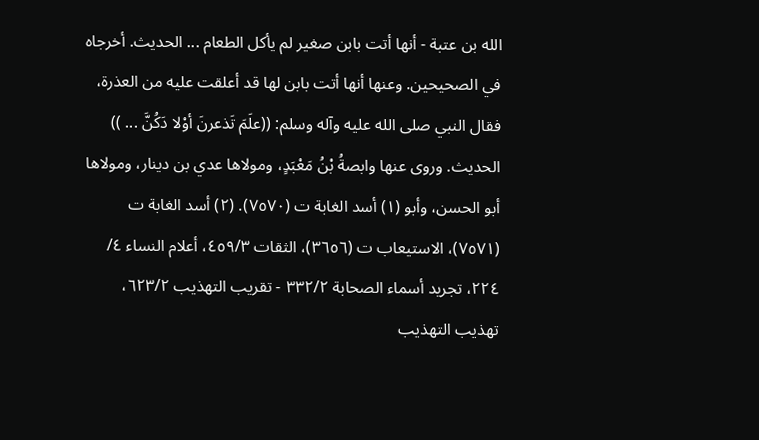الله بن عتبة - أنها أتت بابن صغير لم يأكل الطعام ... الحديث. أخرجاه في الصحيحين. وعنها أنها أتت بابن لها قد أعلقت عليه من العذرة، فقال النبي صلى الله عليه وآله وسلم: ((علَمَ تَذعرنَ أوْلا دَكُنَّ ... )) الحديث. وروى عنها وابصةُ بْنُ مَعْبَدٍ، ومولاها عدي بن دينار، ومولاها أبو الحسن، وأبو (١) أسد الغابة ت (٧٥٧٠). (٢) أسد الغابة ت (٧٥٧١)، الاستيعاب ت (٣٦٥٦)، الثقات ٤٥٩/٣، أعلام النساء ٤/ ٢٢٤، تجريد أسماء الصحابة ٣٣٢/٢ - تقريب التهذيب ٦٢٣/٢، تهذيب التهذيب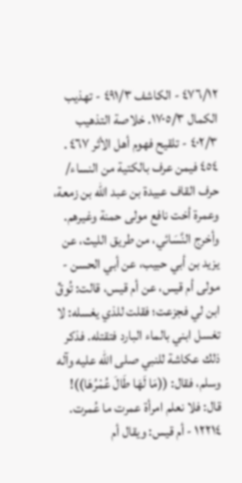٤٧٦/١٢ - الكاشف ٤٩١/٣ - تهذيب الكمال ١٧٠٥/٣. خلاصة التذهيب ٤٠٢/٣ - تلقيح فهوم أهل الأثر ٤٦٧ . ٤٥٤ فیمن عرف بالکتیة من النساء/ حرف القاف عبيدة بن عبد الله بن زمعة، وعمرة أخت نافع مولى حمنة وغيرهم. وأخرج النَّسَائي، من طريق الليث، عن يزيد بن أبي حبيب، عن أبي الحسن - مولى أم قيس، عن أم قيس، قالت: تُوقِّ ابن لي فجزعت؛ فقلت للذي يغسله: لا تغسل ابني بالماء البارد فتقتله. فذكر ذلك عكاشة للنبي صلى الله عليه وآله وسلم، فقال: ((مَا لَهَا طَالَ عُمْرُهَا))! قال: فلا نعلم امرأة عمرت ما عُمرت. ١٢٢١٤ - أم قيس: ويقال أم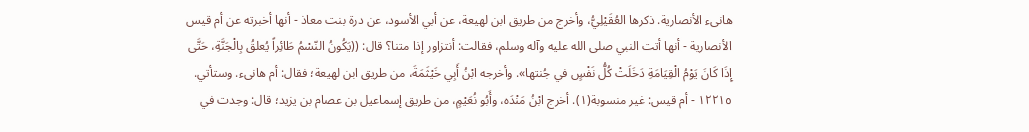هانىء الأنصارية. ذكرها العُقَيْلِيُّ، وأخرج من طريق ابن لهيعة، عن أبي الأسود، عن درة بنت معاذ - أنها أخبرته عن أم قيس الأنصارية - أنها أتت النبي صلى الله عليه وآله وسلم، فقالت: أنتزاور إذا متنا؟ قال: ((يَكُونُ النّسْمُ طَائِراً يُعلقُ بِالْجَنَّةِ، حَتَّى إِذَا كَانَ يَوْمُ الْقِيَامَةِ دَخَلَتْ كُلُّ نَفْسٍ في جُنتها». وأخرجه ابْنُ أَبِي خَيْثَمَةَ، من طريق ابن لهيعة؛ فقال: أم هانىء. وستأتي. ١٢٢١٥ - أم قيس: غير منسوبة(١). أخرج ابْنُ مَنْدَه، وأَبُو نُعَيْمٍ، من طريق إسماعيل بن عصام بن يزيد؛ قال: وجدت في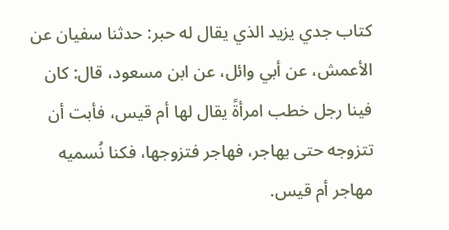كتاب جدي يزيد الذي يقال له حبر: حدثنا سفيان عن الأعمش، عن أبي وائل، عن ابن مسعود، قال: كان فينا رجل خطب امرأةً يقال لها أم قيس، فأبت أن تتزوجه حتى يهاجر، فهاجر فتزوجها، فکنا نُسمیه مهاجر أم قيس.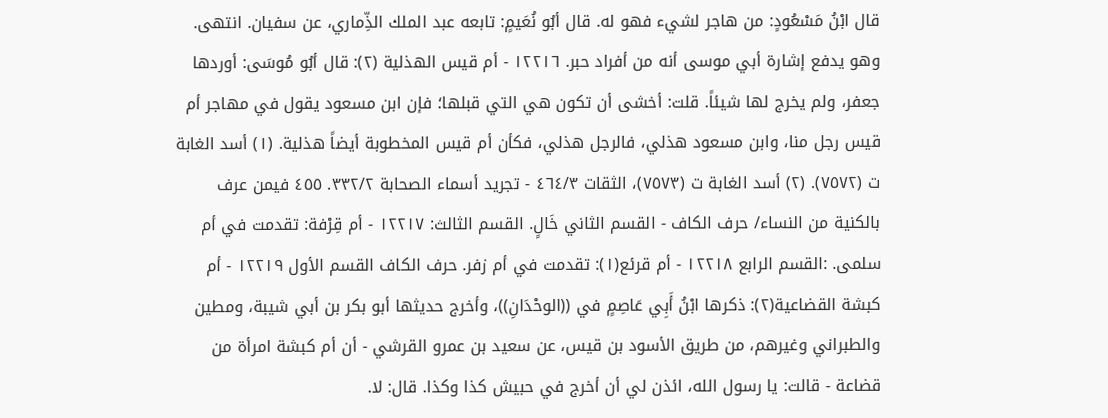قال ابْنُ مَسْعُودٍ: من هاجر لشيء فهو له. قال أبُو نُعَيمٍ: تابعه عبد الملك الذِّماري، عن سفيان. انتهى. وهو يدفع إشارة أبي موسى أنه من أفراد حبر. ١٢٢١٦ - أم قيس الهذلية (٢): قال أبُو مُوسَى: أوردها جعفر، ولم يخرج لها شيئاً. قلت: أخشى أن تكون هي التي قبلها؛ فإن ابن مسعود يقول في مهاجر أم قيس رجل منا، وابن مسعود هذلي، فالرجل هذلي، فكأن أم قيس المخطوبة أيضاً هذلية. (١) أسد الغابة ت (٧٥٧٢). (٢) أسد الغابة ت (٧٥٧٣)، الثقات ٤٦٤/٣ - تجريد أسماء الصحابة ٣٣٢/٢. ٤٥٥ فیمن عرف بالكنية من النساء/ حرف الكاف - القسم الثاني خَالٍ. القسم الثالث: ١٢٢١٧ - أم قِرْفة: تقدمت في أم سلمی. :القسم الرابع ١٢٢١٨ - أم قرئع(١): تقدمت في أم زفر. حرف الكاف القسم الأول ١٢٢١٩ - أم كبشة القضاعية(٢): ذكرها ابْنُ أَبِي عَاصِمٍ في ((الوحْدَانِ))، وأخرج حديثها أبو بكر بن أبي شيبة، ومطين والطبراني وغيرهم، من طريق الأسود بن قيس، عن سعيد بن عمرو القرشي - أن أم كبشة امرأة من قضاعة - قالت: يا رسول الله، ائذن لي أن أخرج في حبيش كذا وكذا. قال: لا.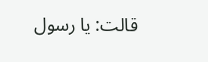قالت: يا رسول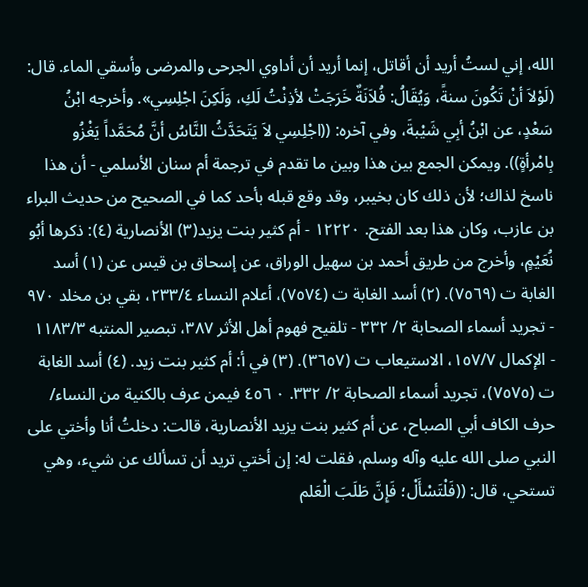الله، إني لستُ أريد أن أقاتل، إنما أريد أن أداوي الجرحى والمرضى وأسقي الماء. قال: (لَوْلاَ أنْ تَكُونَ سنةً، وَيُقَالُ: فُلاَنَةٌ خَرَجَتْ لأذِنْتُ لَكِ، وَلَكِنَ اجْلِسِي». وأخرجه ابْنُ سَعْدٍ، عن ابْنُ أبِي شَيْبةَ، وفي آخره: ((اجْلِسِي لاَ يَتَحَدَّثُ النَّاسُ أنَّ مُحَمَّداً يَغْزُو بِامْرأةٍ)). ويمكن الجمع بين هذا وبين ما تقدم في ترجمة أم سنان الأسلمي - أن هذا ناسخ لذاك؛ لأن ذلك كان بخيبر، وقد وقع قبله بأحد كما في الصحيح من حديث البراء بن عازب، وكان هذا بعد الفتح. ١٢٢٢٠ - أم كثير بنت يزيد(٣) الأنصارية (٤): ذكرها أبُو نُعَيْمٍ، وأخرج من طريق أحمد بن سهيل الوراق، عن إسحاق بن قيس عن (١) أسد الغابة ت (٧٥٦٩). (٢) أسد الغابة ت (٧٥٧٤)، أعلام النساء ٢٣٣/٤، بقي بن مخلد ٩٧٠ - تجريد أسماء الصحابة ٢/ ٣٣٢ - تلقيح فهوم أهل الأثر ٣٨٧، تبصير المنتبه ١١٨٣/٣ - الإكمال ١٥٧/٧، الاستيعاب ت (٣٦٥٧). (٣) في أ: أم کثیر بنت زید. (٤) أسد الغابة ت (٧٥٧٥)، تجريد أسماء الصحابة ٢/ ٣٣٢. ٠ ٤٥٦ فيمن عرف بالكنية من النساء/ حرف الكاف أبي الصباح، عن أم كثير بنت يزيد الأنصارية، قالت: دخلتُ أنا وأختي على النبي صلى الله عليه وآله وسلم، فقلت له: إن أختي تريد أن تسألك عن شيء، وهي تستحي، قال: ((فَلْتَسْأَلْ؛ فَإِنَّ طَلَبَ الْعَلم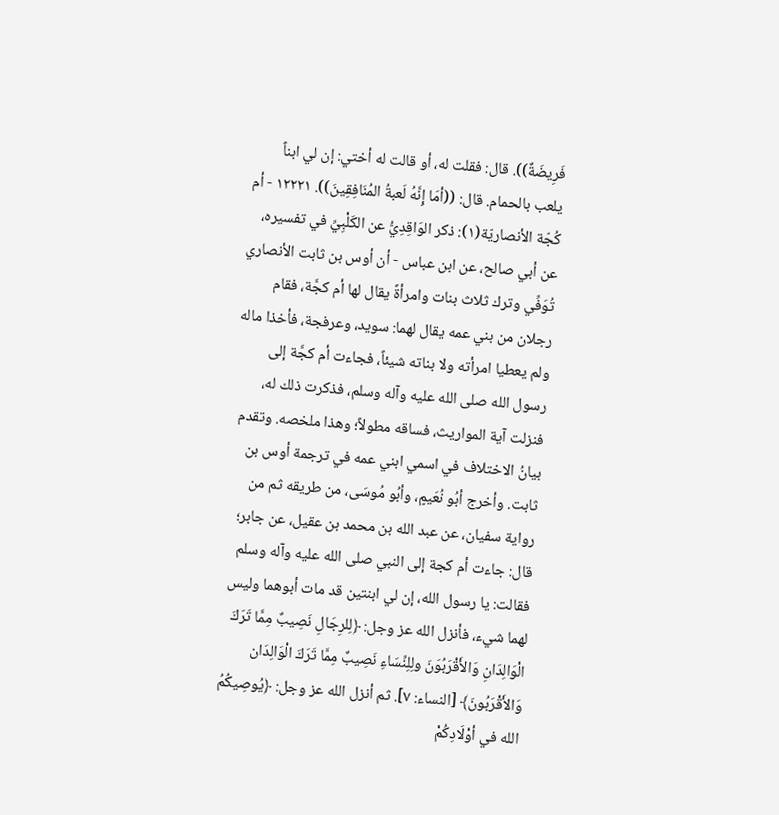فَرِيضَةٌ)). قال: فقلت له، أو قالت له أختي: إن لي ابناً يلعب بالحمام. قال: ((أمَا إِنَّهُ لَعبةُ المُنَافِقِينَ)). ١٢٢٢١ - أم كُجّة الأنصاريّة(١): ذكر الوَاقِدِيُّ عن الكَلْبِيِّ في تفسيره، عن أبي صالح، عن ابن عباس - أن أوس بن ثابت الأنصاري تُوَفِّي وترك ثلاث بنات وامرأةً يقال لها أم كجَّة، فقام رجلان من بني عمه يقال لهما: سويد، وعرفجة، فأخذا ماله ولم يعطيا امرأته ولا بناته شيئاً، فجاءت أم كجَّة إلى رسول الله صلى الله عليه وآله وسلم، فذكرت ذلك له، فنزلت آية المواريث، فساقه مطولاً؛ وهذا ملخصه. وتقدم بيانُ الاختلاف في اسمي ابني عمه في ترجمة أوس بن ثابت. وأخرج أبُو نُعَيمٍ، وأبُو مُوسَى، من طريقه ثم من رواية سفيان، عن عبد الله بن محمد بن عقيل، عن جابر؛ قال: جاءت أم كجة إلى النبي صلى الله عليه وآله وسلم فقالت: يا رسول الله، إن لي ابنتين قد مات أبوهما وليس لهما شيء، فأنزل الله عز وجل: ﴿لِلرِجَالِ نَصِيبٌ مِمَّا تَرَكَ الْوَالِدَانِ وَالأَقْرَبُوَنَ ولِلِنِّسَاءِ نَصِيبٌ مِمَّا تَرَكَ الْوَالِدَان وَالأَقْرَبُونَ﴾ [النساء: ٧]. ثم أنزل الله عز وجل: ﴿يُوصِيكُمُ الله في أوْلَادِكُمْ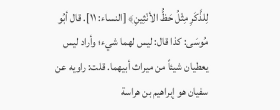لِلذَّكَرِ مِثْلُ حَظُّ الأنْثِينِ﴾ [النساء: ١١]. قال أبُو مُوسَى: كذا قال: ليس لهما شيء؛ وأراد ليس يعطيان شيئاً من ميراث أبيهما. قلت: راويه عن سفيان هو إبراهيم بن هراسة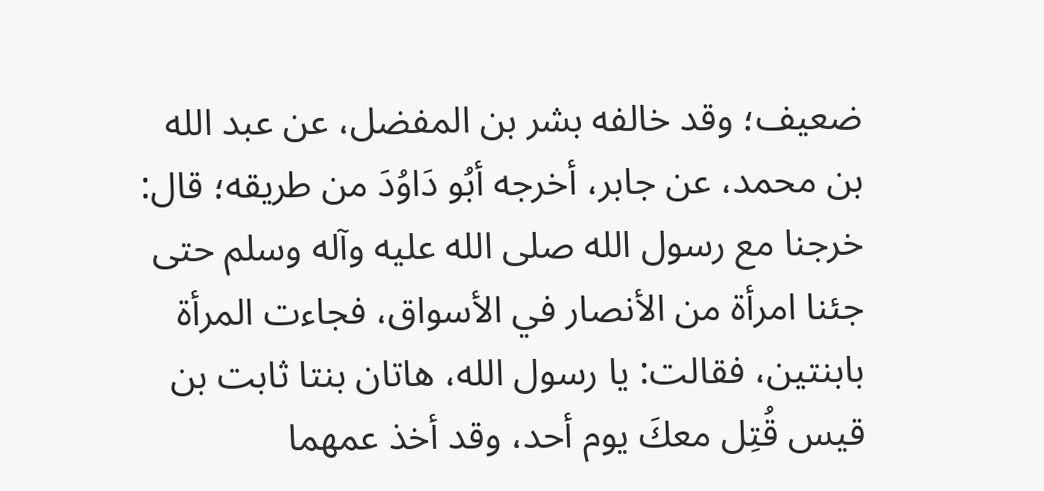ضعيف؛ وقد خالفه بشر بن المفضل، عن عبد الله بن محمد، عن جابر، أخرجه أبُو دَاوُدَ من طريقه؛ قال: خرجنا مع رسول الله صلى الله عليه وآله وسلم حتى جئنا امرأة من الأنصار في الأسواق، فجاءت المرأة بابنتين، فقالت: يا رسول الله، هاتان بنتا ثابت بن قيس قُتِل معكَ يوم أحد، وقد أخذ عمهما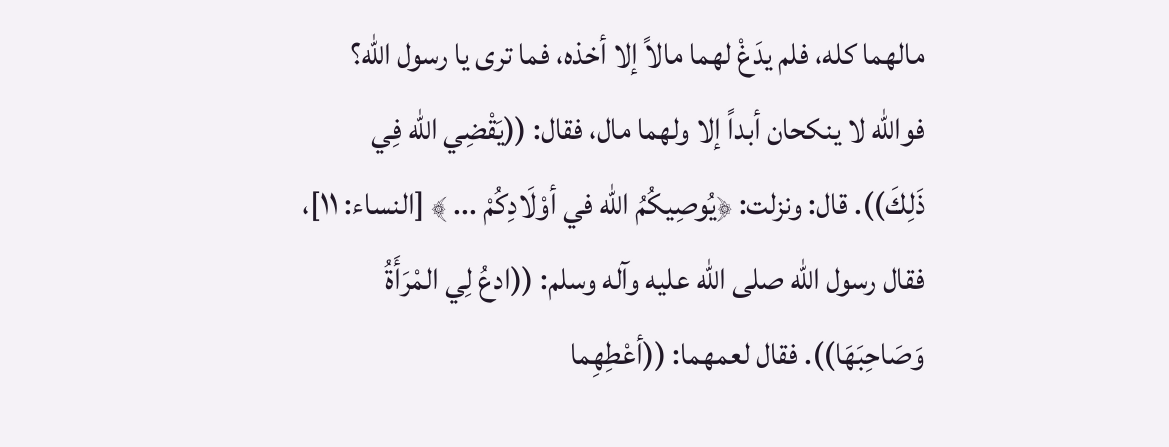مالهما كله، فلم يدَغْ لهما مالاً إلا أخذه، فما ترى يا رسول الله؟ فوالله لا ينكحان أبداً إلا ولهما مال، فقال: ((يَقْضِي الله فِي ذَلِكَ)). قال: ونزلت: ﴿يُوصِيكُمُ الله في أوْلَادِكُمْ ... ﴾ [النساء: ١١]، فقال رسول الله صلى الله عليه وآله وسلم: ((ادعُ لِي المْرَأَةُ وَصَاحِبَهَا)). فقال لعمهما: ((أعْطِهِما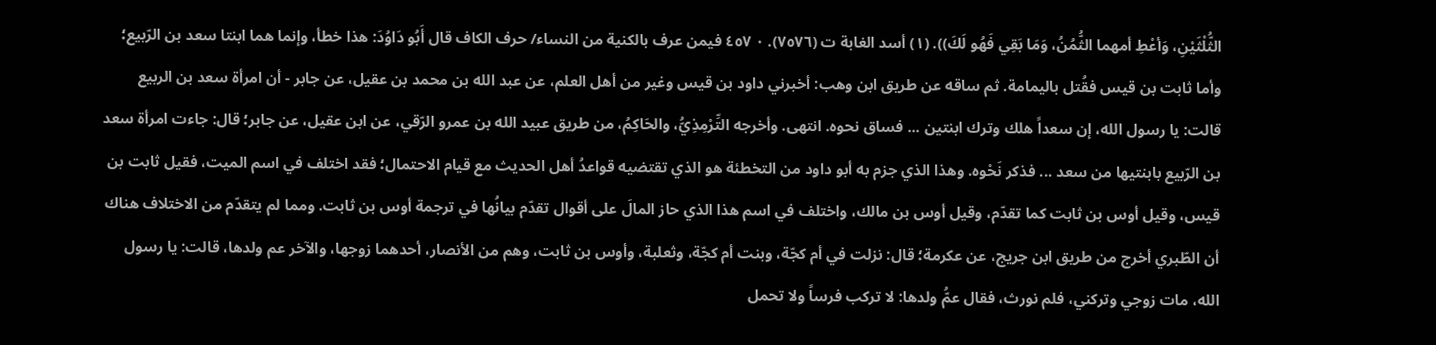الثُّلْثَيْنِ، وَأعْطِ أمهما الثُّمُنُ، وَمَا بَقِي فَهُو لَكَ)). (١) أسد الغابة ت (٧٥٧٦). ٠ ٤٥٧ فیمن عرف بالکنیة من النساء/ حرف الكاف قال أَبُو دَاوُدَ: هذا خطأ، وإنما هما ابنتا سعد بن الرّبيع؛ وأما ثابت بن قيس فقُتل باليمامة. ثم ساقه عن طريق ابن وهب: أخبرني داود بن قيس وغير من أهل العلم، عن عبد الله بن محمد بن عقيل، عن جابر - أن امرأة سعد بن الربيع قالت: يا رسول الله، إن سعداً هلك وترك ابنتین ... فساق نحوه. انتهى. وأخرجه التِّرْمِذِيُّ، والحَاكِمُ، من طريق عبيد الله بن عمرو الرّقي، عن ابن عقيل، عن جابر؛ قال: جاءت امرأة سعد بن الرّبيع بابنتيها من سعد ... فذكر نَحْوه. وهذا الذي جزم به أبو داود من التخطئة هو الذي تقتضيه قواعدُ أهل الحديث مع قيام الاحتمال؛ فقد اختلف في اسم الميت، فقيل ثابت بن قيس، وقيل أوس بن ثابت كما تقدّم، وقيل أوس بن مالك، واختلف في اسم هذا الذي حاز المالَ على أقوال تقدّم بيانُها في ترجمة أوس بن ثابت. ومما لم يتقدّم من الاختلاف هناك أن الطّبري أخرج من طريق ابن جريج، عن عكرمة؛ قال: نزلت في أم كجّة، وبنت أم كجّة، وثعلبة، وأوس بن ثابت، وهم من الأنصار، أحدهما زوجها، والآخر عم ولدها، قالت: يا رسول الله، مات زوجي وتركني، فلم نورث، فقال عمُّ ولدها: لا تركب فرساً ولا تحمل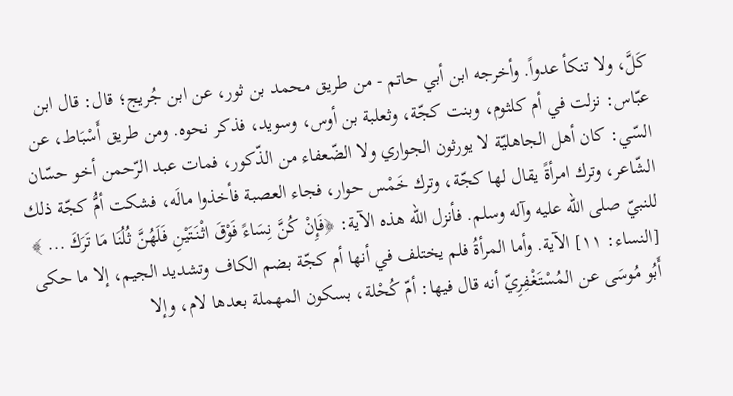كَلَّ، ولا تنكأ عدواً. وأخرجه ابن أبي حاتم - من طريق محمد بن ثور، عن ابن جُريج؛ قال: قال ابن عبّاس: نزلت في أم كلثوم، وبنت كجّة، وثعلبة بن أوس، وسويد، فذكر نحوه. ومن طريق أَسْبَاط، عن السّي: كان أهل الجاهليّة لا يورثون الجواري ولا الضّعفاء من الذّكور، فمات عبد الرّحمن أخو حسّان الشّاعر، وترك امرأةً يقال لها كجّة، وترك خَمْس حوار، فجاء العصبة فأخذوا مالَه، فشكت أمُّ كجّة ذلك للنبيّ صلى الله عليه وآله وسلم. فأنزل الله هذه الآية: ﴿فَإِنْ كُنَّ نِسَاءً فَوْقَ اثْنَتَيْنِ فَلَهُنَّ ثُلُنَا مَا تَرَكَ ... ﴾ [النساء: ١١] الآية. وأما المرأةُ فلم يختلف في أنها أم كجّة بضم الكاف وتشديد الجيم، إلا ما حكى أَبُو مُوسَى عن المُسْتَغْفِرِيّ أنه قال فيها: أمّ كُحْلة، بسكون المهملة بعدها لام، وإلا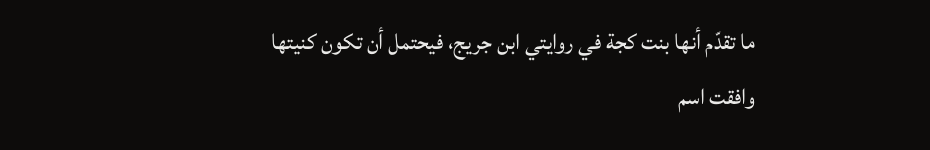ما تقدّم أنها بنت كجة في روايتي ابن جريج، فيحتمل أن تكون كنيتها وافقت اسم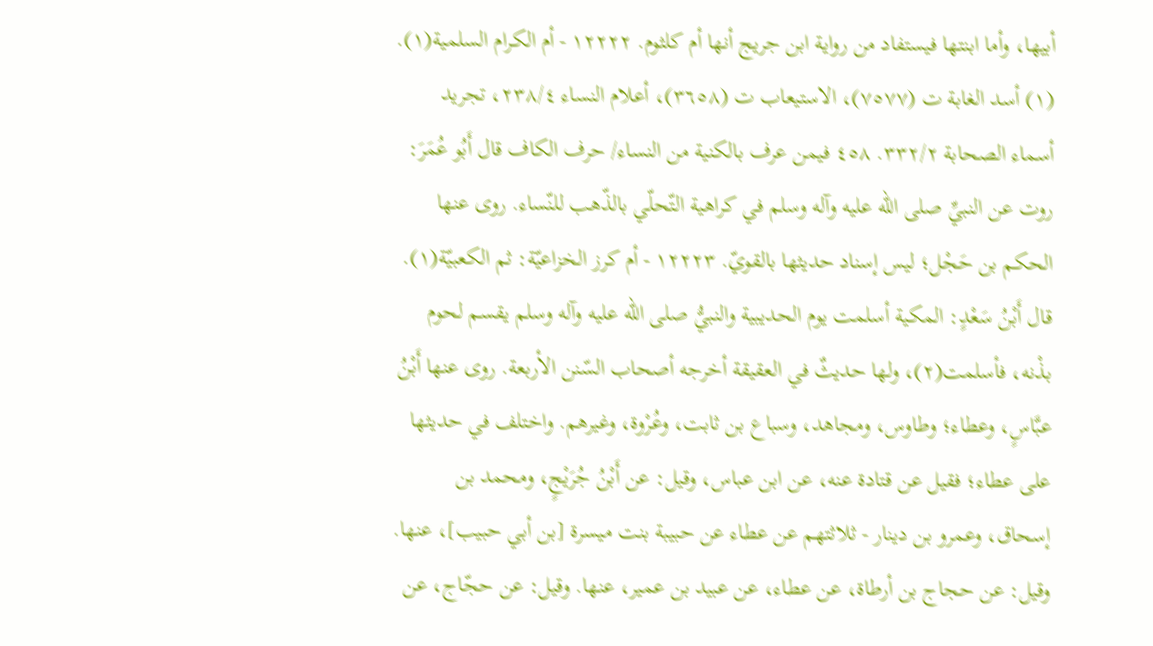أبيها، وأما ابنتها فيستفاد من رواية ابن جريج أنها أم كلثوم. ١٢٢٢٢ - أم الكرام السلمية(١). (١) أسد الغابة ت (٧٥٧٧)، الاستيعاب ت (٣٦٥٨)، أعلام النساء ٢٣٨/٤، تجريد أسماء الصحابة ٣٣٢/٢. ٤٥٨ فیمن عرف بالکنیة من النساء/ حرف الكاف قال أَبُو عُمَرَ: روت عن النبيِّ صلى الله عليه وآله وسلم في كراهية التّحلّي بالذّهب للنّساء. روى عنها الحكم بن حَجْل؛ ليس إسناد حديثها بالقويّ. ١٢٢٢٣ - أم كرز الخزاعيّة: ثم الكعبيّة(١). قال أَبْنُ سَعْدٍ: المكية أسلمت يوم الحديبية والنبيُّ صلى الله عليه وآله وسلم يقسم لحوم بذْنه، فأسلمت(٢)، ولها حديثٌ في العقيقة أخرجه أصحاب السّنن الأربعة. روى عنها أَبْنُ عبَّاسٍ، وعطاء؛ وطاوس، ومجاهد، وسباع بن ثابت، وعُرْوة، وغيرهم. واختلف في حديثها على عطاء؛ فقيل عن قتادة عنه، عن ابن عباس، وقيل: عن أَبْنُ جُرَيْجٍ، ومحمد بن إسحاق، وعمرو بن دينار - ثلاثتهم عن عطاء عن حبيبة بنت ميسرة [بن أبي حبيب]، عنها. وقيل: عن حجاج بن أرطاة، عن عطاء، عن عبيد بن عمير، عنها. وقيل: عن حجّاج، عن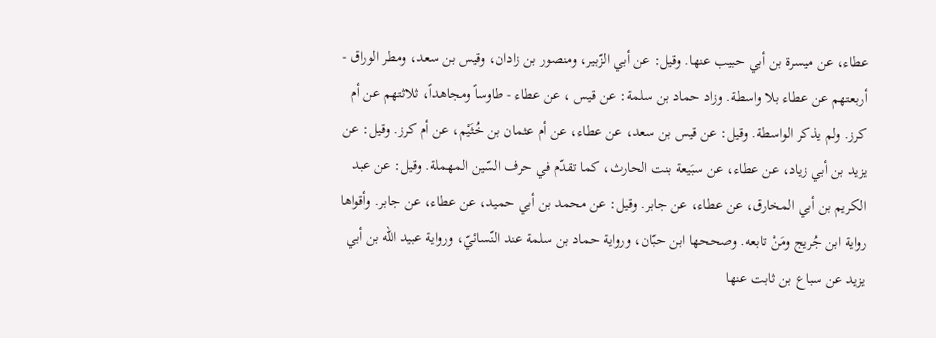عطاء، عن ميسرة بن أبي حبيب عنها. وقيل: عن أبي الزّبير، ومنصور بن زادان، وقيس بن سعد، ومطر الوراق - أربعتهم عن عطاء بلا واسطة. وزاد حماد بن سلمة: عن قيس ، عن عطاء - طاوساً ومجاهداً، ثلاثتهم عن أم كرز. ولم يذكر الواسطة. وقيل: عن قيس بن سعد، عن عطاء، عن أم عثمان بن خُثَيْم، عن أم کرز. وقيل: عن يزيد بن أبي زياد، عن عطاء، عن سبَيعة بنت الحارث، كما تقدّم في حرف السّين المهملة. وقيل: عن عبد الكريم بن أبي المخارق، عن عطاء، عن جابر. وقيل: عن محمد بن أبي حميد، عن عطاء، عن جابر. وأقواها رواية ابن جُريج ومَنْ تابعه. وصححها ابن حبّان، ورواية حماد بن سلمة عند النّسائيّ، ورواية عبيد الله بن أبي يزيد عن سباع بن ثابت عنها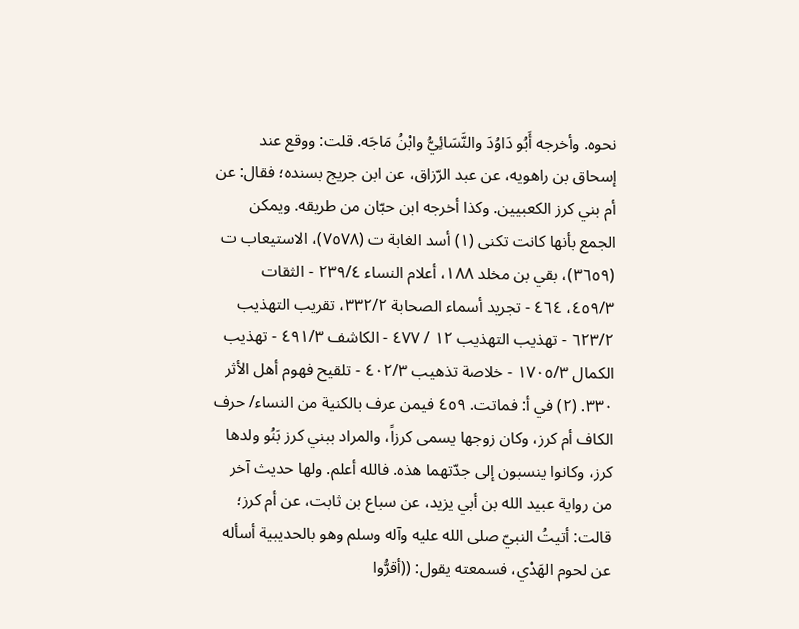نحوه. وأخرجه أَبُو دَاوُدَ والنَّسَائِيُّ وابْنُ مَاجَه. قلت: ووقع عند إسحاق بن راهويه، عن عبد الرّزاق، عن ابن جريج بسنده؛ فقال: عن أم بني كرز الكعبيين. وكذا أخرجه ابن حبّان من طريقه. ويمكن الجمع بأنها كانت تكنی (١) أسد الغابة ت (٧٥٧٨)، الاستيعاب ت (٣٦٥٩)، بقي بن مخلد ١٨٨، أعلام النساء ٢٣٩/٤ - الثقات ٤٥٩/٣، ٤٦٤ - تجريد أسماء الصحابة ٣٣٢/٢، تقريب التهذيب ٦٢٣/٢ - تهذيب التهذيب ١٢ / ٤٧٧ - الكاشف ٤٩١/٣ - تهذيب الكمال ١٧٠٥/٣ - خلاصة تذهيب ٤٠٢/٣ - تلقيح فهوم أهل الأثر ٣٣٠. (٢) في أ: فماتت. ٤٥٩ فیمن عرف بالکنیة من النساء/ حرف الكاف أم كرز، وكان زوجها يسمى كرزاً، والمراد ببني كرز بَنُو ولدها كرز، وكانوا ينسبون إلى جدّتهما هذه. فالله أعلم. ولها حديث آخر من رواية عبيد الله بن أبي يزيد، عن سباع بن ثابت، عن أم کرز؛ قالت: أتيتُ النبيّ صلى الله عليه وآله وسلم وهو بالحديبية أسأله عن لحوم الهَدْي، فسمعته يقول: ((أقرُّوا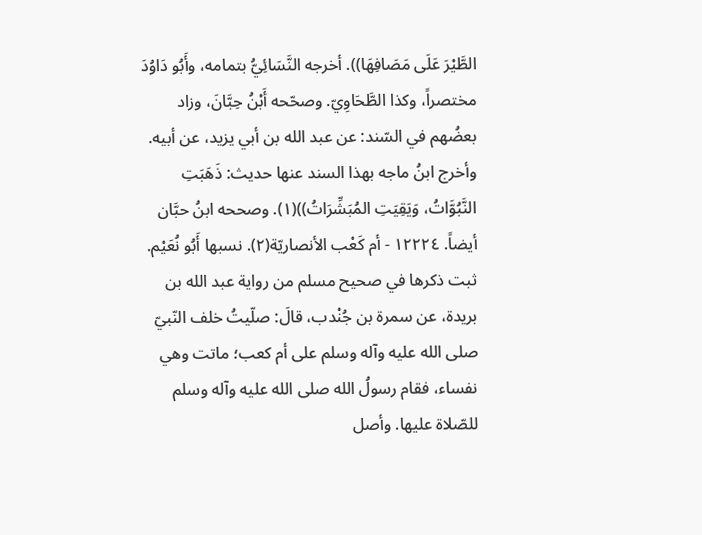الطَّيْرَ عَلَى مَصَافِهَا)). أخرجه النَّسَائِيُّ بتمامه، وأَبُو دَاوُدَ مختصراً، وكذا الطَّحَاوِيّ. وصحّحه أَبْنُ حِبَّانَ، وزاد بعضُهم في السّند: عن عبد الله بن أبي يزيد، عن أبيه. وأخرج ابنُ ماجه بهذا السند عنها حديث: ذَهَبَتِ النَّبُوَّاتُ، وَيَقِيَتِ المُبَشِّرَاتُ))(١). وصححه ابنُ حبَّان أيضاً. ١٢٢٢٤ - أم كَعْب الأنصاريّة(٢). نسبها أَبُو نُعَيْم. ثبت ذكرها في صحيح مسلم من رواية عبد الله بن بريدة، عن سمرة بن جُنْدب، قالَ: صلّيتُ خلف النّبيّ صلى الله عليه وآله وسلم على أم كعب؛ ماتت وهي نفساء، فقام رسولُ الله صلى الله عليه وآله وسلم للصّلاة عليها. وأصل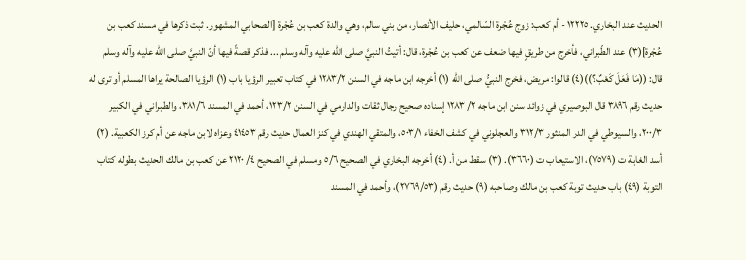الحديث عند البخاري. ١٢٢٢٥ - أم كعب: زوج عُجْرة السّالمي، حليف الأنصار، من بني سالم، وهي والدة كعب بن عُجْرة [الصحابي المشهور. ثبت ذكرها في مسند كعب بن عُجْرة](٣) عند الطّبراني، فأخرج من طريقٍ فيها ضعف عن كعب بن عُجْرة، قال: أتيتُ النبيَّ صلى الله عليه وآله وسلم ... فذكر قصةً فيها أنّ النبيَّ صلى الله عليه وآله وسلم قال: ((مَا فَعَلَ كَعْبٌ؟))(٤) قالوا: مريض، فخرج النبيُّ صلى الله (١) أخرجه ابن ماجه في السنن ١٢٨٣/٢ في كتاب تعبير الرؤيا باب (١) الرؤيا الصالحة يراها المسلم أو تری له حدیث رقم ٣٨٩٦ قال البوصيري في زوائد سنن ابن ماجه ٢/ ١٢٨٣ إسناده صحيح رجال ثقات والدارمي في السنن ١٢٣/٢، أحمد في المسند ٣٨١/٦، والطبراني في الكبير ٢٠٠/٣، والسيوطي في الدر المنثور ٣١٢/٣ والعجلوني في كشف الخفاء ٥٠٣/١، والمتقي الهندي في كنز العمال حديث رقم ٤١٤٥٣ وعزاه لابن ماجه عن أم کرز الكعبية. (٢) أسد الغابة ت (٧٥٧٩)، الاستيعاب ت (٣٦٦٠). (٣) سقط من أ. (٤) أخرجه البخاري في الصحيح ٥/٦ ومسلم في الصحيح ٤/ ٢١٢٠ عن كعب بن مالك الحديث بطوله كتاب التوبة (٤٩) باب حديث توبة كعب بن مالك وصاحبه (٩) حديث رقم (٢٧٦٩/٥٣)، وأحمد في المسند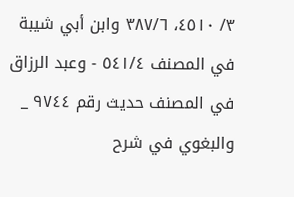٣/ ٤٥١٠، ٣٨٧/٦ وابن أبي شيبة في المصنف ٥٤١/٤ - وعبد الرزاق في المصنف حديث رقم ٩٧٤٤ _ والبغوي في شرح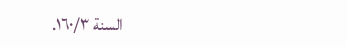السنة ١٦٠/٣.